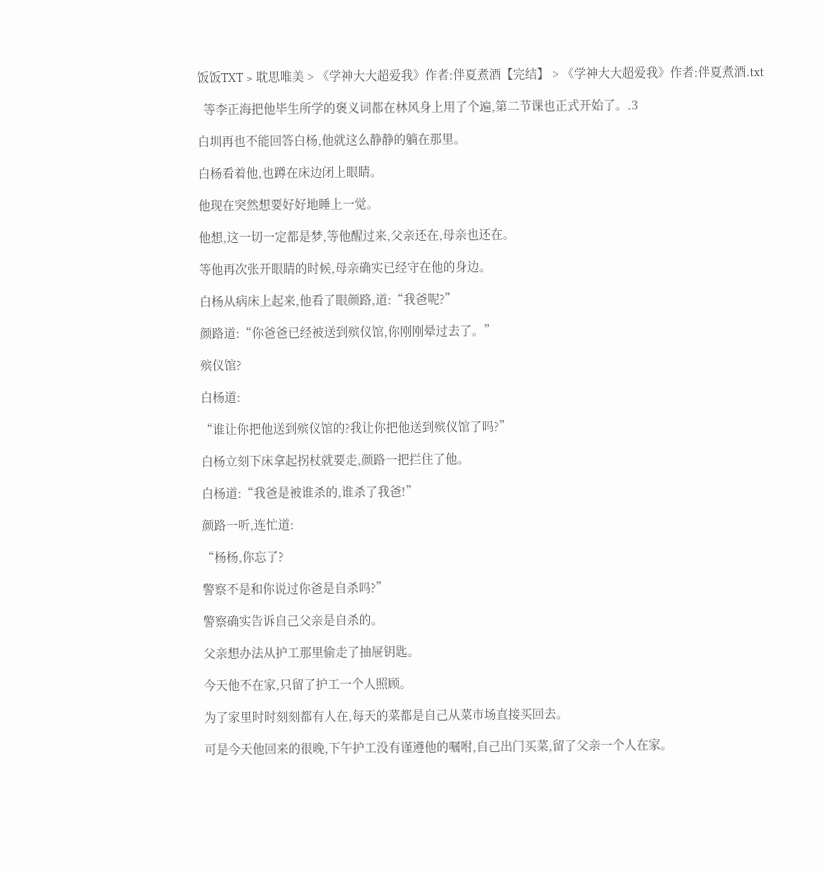饭饭TXT > 耽思唯美 > 《学神大大超爱我》作者:伴夏煮酒【完结】 > 《学神大大超爱我》作者:伴夏煮酒.txt

  等李正海把他毕生所学的褒义词都在林风身上用了个遍,第二节课也正式开始了。.3

白圳再也不能回答白杨,他就这么静静的躺在那里。

白杨看着他,也蹲在床边闭上眼睛。

他现在突然想要好好地睡上一觉。

他想,这一切一定都是梦,等他醒过来,父亲还在,母亲也还在。

等他再次张开眼睛的时候,母亲确实已经守在他的身边。

白杨从病床上起来,他看了眼颜路,道:“我爸呢?”

颜路道:“你爸爸已经被送到殡仪馆,你刚刚晕过去了。”

殡仪馆?

白杨道:

“谁让你把他送到殡仪馆的?我让你把他送到殡仪馆了吗?”

白杨立刻下床拿起拐杖就要走,颜路一把拦住了他。

白杨道:“我爸是被谁杀的,谁杀了我爸!”

颜路一听,连忙道:

“杨杨,你忘了?

警察不是和你说过你爸是自杀吗?”

警察确实告诉自己父亲是自杀的。

父亲想办法从护工那里偷走了抽屉钥匙。

今天他不在家,只留了护工一个人照顾。

为了家里时时刻刻都有人在,每天的菜都是自己从菜市场直接买回去。

可是今天他回来的很晚,下午护工没有谨遵他的嘱咐,自己出门买菜,留了父亲一个人在家。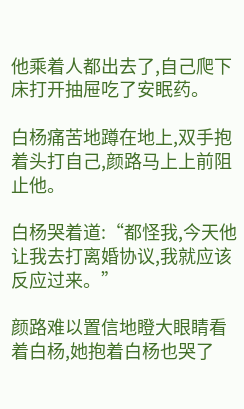他乘着人都出去了,自己爬下床打开抽屉吃了安眠药。

白杨痛苦地蹲在地上,双手抱着头打自己,颜路马上上前阻止他。

白杨哭着道:“都怪我,今天他让我去打离婚协议,我就应该反应过来。”

颜路难以置信地瞪大眼睛看着白杨,她抱着白杨也哭了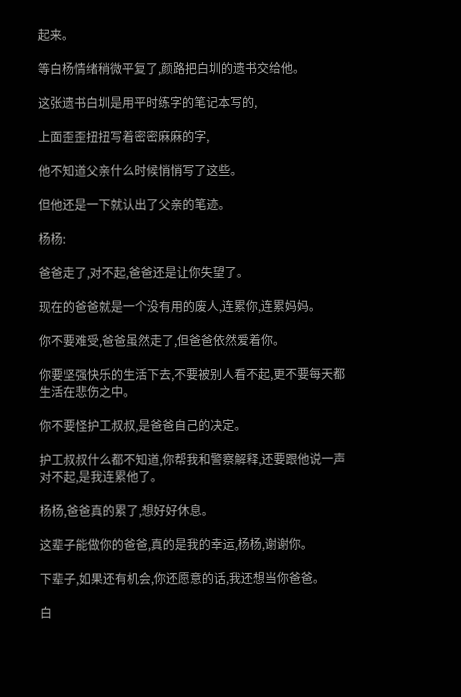起来。

等白杨情绪稍微平复了,颜路把白圳的遗书交给他。

这张遗书白圳是用平时练字的笔记本写的,

上面歪歪扭扭写着密密麻麻的字,

他不知道父亲什么时候悄悄写了这些。

但他还是一下就认出了父亲的笔迹。

杨杨:

爸爸走了,对不起,爸爸还是让你失望了。

现在的爸爸就是一个没有用的废人,连累你,连累妈妈。

你不要难受,爸爸虽然走了,但爸爸依然爱着你。

你要坚强快乐的生活下去,不要被别人看不起,更不要每天都生活在悲伤之中。

你不要怪护工叔叔,是爸爸自己的决定。

护工叔叔什么都不知道,你帮我和警察解释,还要跟他说一声对不起,是我连累他了。

杨杨,爸爸真的累了,想好好休息。

这辈子能做你的爸爸,真的是我的幸运,杨杨,谢谢你。

下辈子,如果还有机会,你还愿意的话,我还想当你爸爸。

白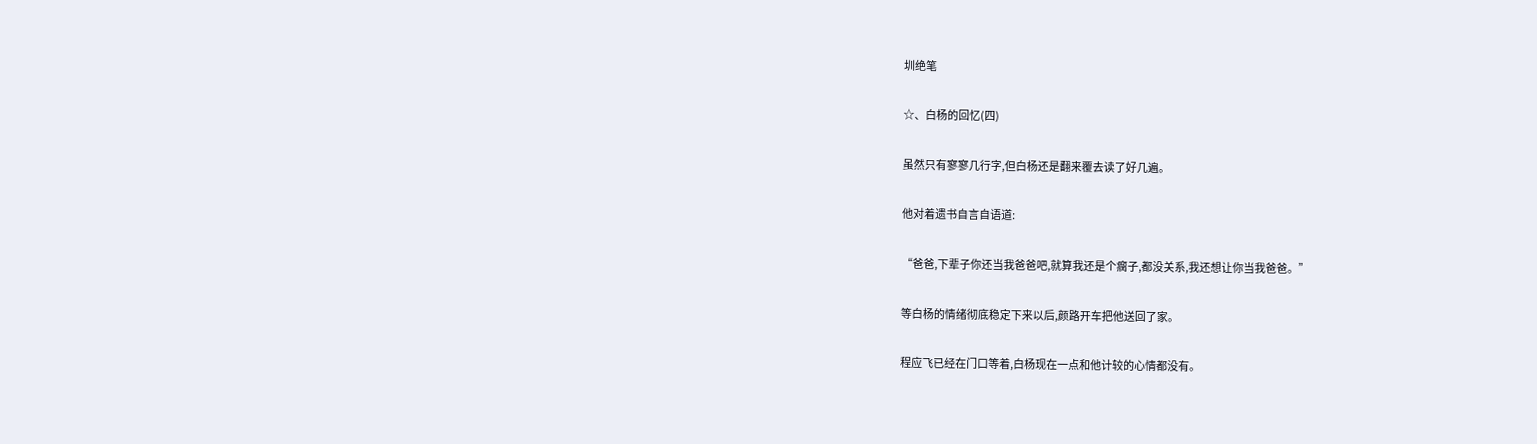圳绝笔

☆、白杨的回忆(四)

虽然只有寥寥几行字,但白杨还是翻来覆去读了好几遍。

他对着遗书自言自语道:

“爸爸,下辈子你还当我爸爸吧,就算我还是个瘸子,都没关系,我还想让你当我爸爸。”

等白杨的情绪彻底稳定下来以后,颜路开车把他送回了家。

程应飞已经在门口等着,白杨现在一点和他计较的心情都没有。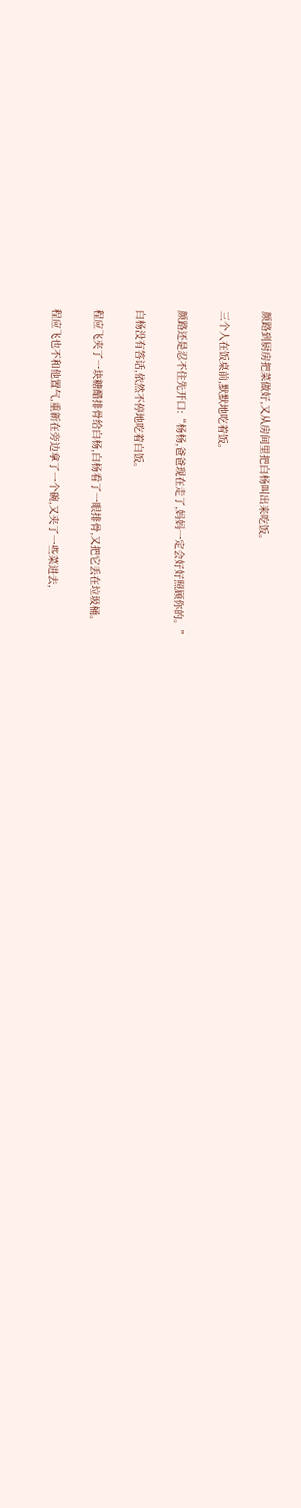颜路到厨房把菜做好,又从房间里把白杨叫出来吃饭。

三个人在饭桌前,默默地吃着饭。

颜路还是忍不住先开口:“杨杨,爸爸现在走了,妈妈一定会好好照顾你的。”

白杨没有答话,依然不停地吃着白饭。

程应飞夹了一块糖醋排骨给白杨,白杨看了一眼排骨,又把它丢在垃圾桶。

程应飞也不和他置气,重新在旁边拿了一个碗,又夹了一些菜进去,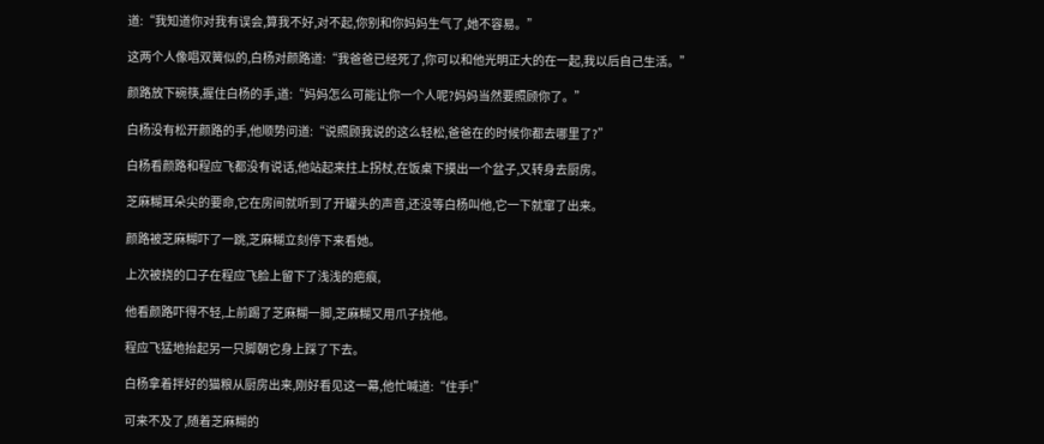道:“我知道你对我有误会,算我不好,对不起,你别和你妈妈生气了,她不容易。”

这两个人像唱双簧似的,白杨对颜路道:“我爸爸已经死了,你可以和他光明正大的在一起,我以后自己生活。”

颜路放下碗筷,握住白杨的手,道:“妈妈怎么可能让你一个人呢?妈妈当然要照顾你了。”

白杨没有松开颜路的手,他顺势问道:“说照顾我说的这么轻松,爸爸在的时候你都去哪里了?”

白杨看颜路和程应飞都没有说话,他站起来拄上拐杖,在饭桌下摸出一个盆子,又转身去厨房。

芝麻糊耳朵尖的要命,它在房间就听到了开罐头的声音,还没等白杨叫他,它一下就窜了出来。

颜路被芝麻糊吓了一跳,芝麻糊立刻停下来看她。

上次被挠的口子在程应飞脸上留下了浅浅的疤痕,

他看颜路吓得不轻,上前踢了芝麻糊一脚,芝麻糊又用爪子挠他。

程应飞猛地抬起另一只脚朝它身上踩了下去。

白杨拿着拌好的猫粮从厨房出来,刚好看见这一幕,他忙喊道:“住手!”

可来不及了,随着芝麻糊的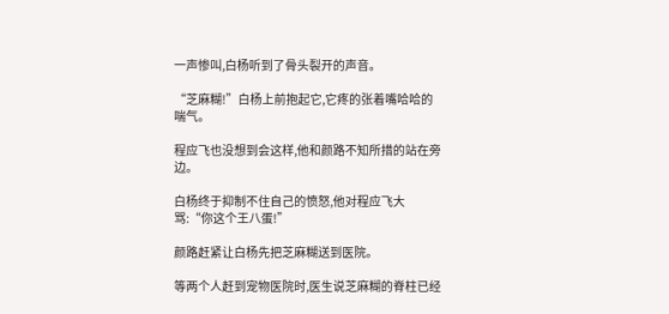一声惨叫,白杨听到了骨头裂开的声音。

“芝麻糊!”白杨上前抱起它,它疼的张着嘴哈哈的喘气。

程应飞也没想到会这样,他和颜路不知所措的站在旁边。

白杨终于抑制不住自己的愤怒,他对程应飞大骂:“你这个王八蛋!”

颜路赶紧让白杨先把芝麻糊送到医院。

等两个人赶到宠物医院时,医生说芝麻糊的脊柱已经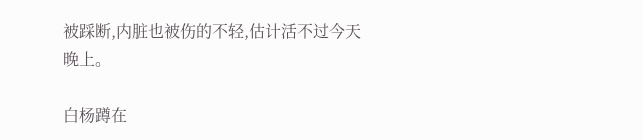被踩断,内脏也被伤的不轻,估计活不过今天晚上。

白杨蹲在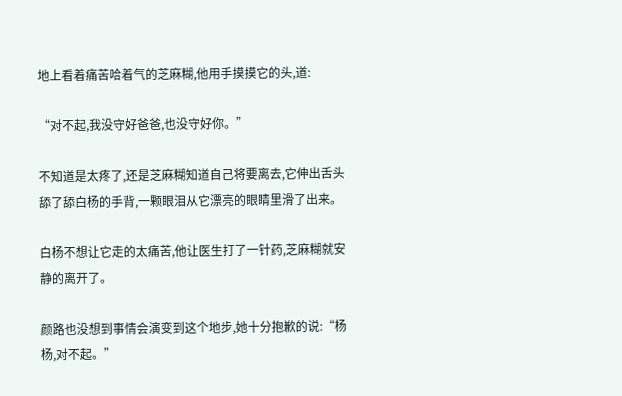地上看着痛苦哈着气的芝麻糊,他用手摸摸它的头,道:

“对不起,我没守好爸爸,也没守好你。”

不知道是太疼了,还是芝麻糊知道自己将要离去,它伸出舌头舔了舔白杨的手背,一颗眼泪从它漂亮的眼睛里滑了出来。

白杨不想让它走的太痛苦,他让医生打了一针药,芝麻糊就安静的离开了。

颜路也没想到事情会演变到这个地步,她十分抱歉的说:“杨杨,对不起。”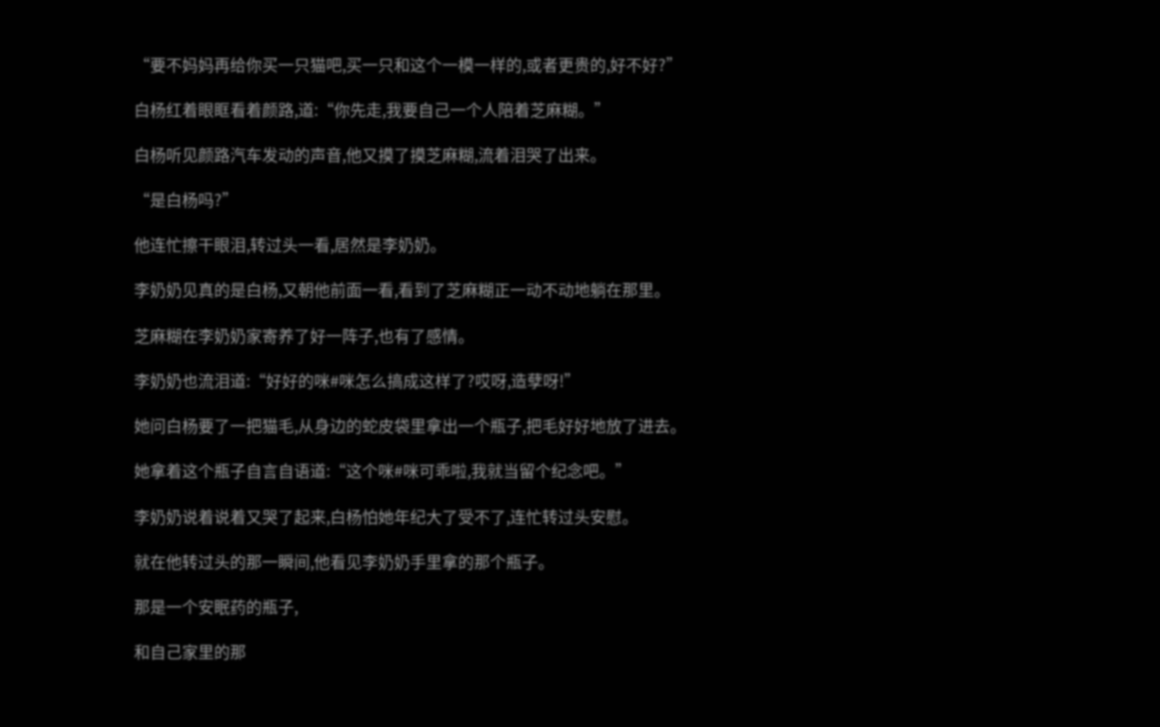“要不妈妈再给你买一只猫吧,买一只和这个一模一样的,或者更贵的,好不好?”

白杨红着眼眶看着颜路,道:“你先走,我要自己一个人陪着芝麻糊。”

白杨听见颜路汽车发动的声音,他又摸了摸芝麻糊,流着泪哭了出来。

“是白杨吗?”

他连忙擦干眼泪,转过头一看,居然是李奶奶。

李奶奶见真的是白杨,又朝他前面一看,看到了芝麻糊正一动不动地躺在那里。

芝麻糊在李奶奶家寄养了好一阵子,也有了感情。

李奶奶也流泪道:“好好的咪#咪怎么搞成这样了?哎呀,造孽呀!”

她问白杨要了一把猫毛,从身边的蛇皮袋里拿出一个瓶子,把毛好好地放了进去。

她拿着这个瓶子自言自语道:“这个咪#咪可乖啦,我就当留个纪念吧。”

李奶奶说着说着又哭了起来,白杨怕她年纪大了受不了,连忙转过头安慰。

就在他转过头的那一瞬间,他看见李奶奶手里拿的那个瓶子。

那是一个安眠药的瓶子,

和自己家里的那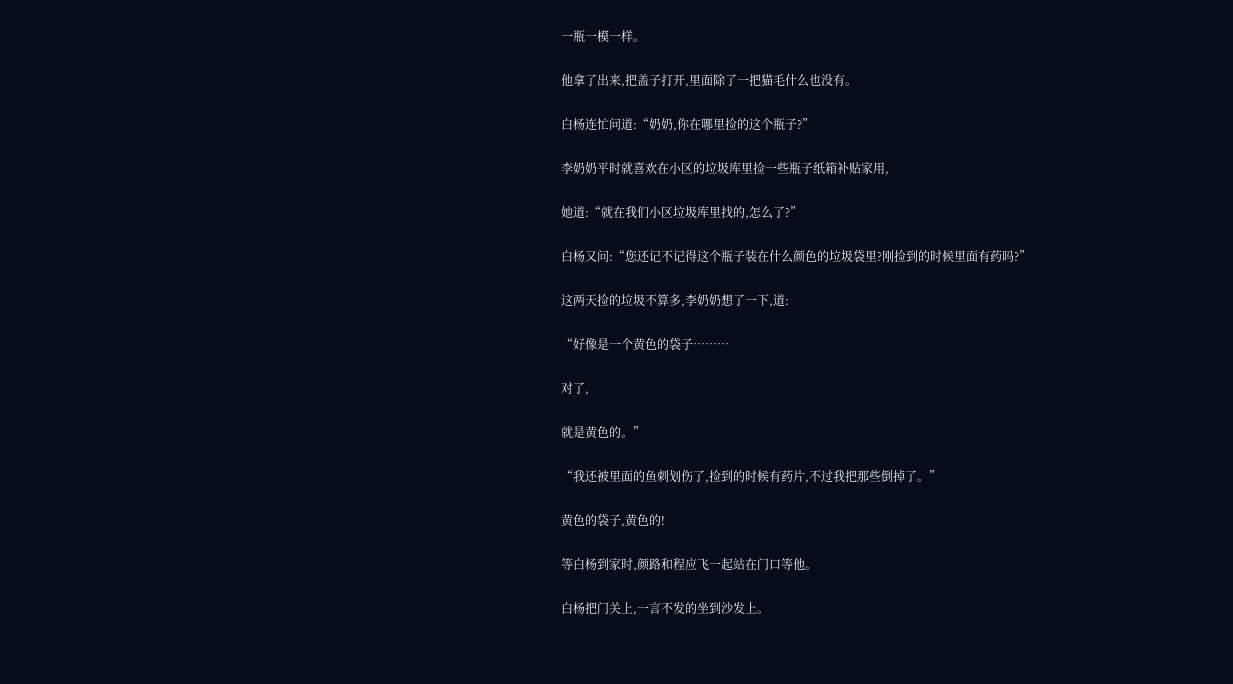一瓶一模一样。

他拿了出来,把盖子打开,里面除了一把猫毛什么也没有。

白杨连忙问道:“奶奶,你在哪里捡的这个瓶子?”

李奶奶平时就喜欢在小区的垃圾库里捡一些瓶子纸箱补贴家用,

她道:“就在我们小区垃圾库里找的,怎么了?”

白杨又问:“您还记不记得这个瓶子装在什么颜色的垃圾袋里?刚捡到的时候里面有药吗?”

这两天捡的垃圾不算多,李奶奶想了一下,道:

“好像是一个黄色的袋子………

对了,

就是黄色的。”

“我还被里面的鱼刺划伤了,捡到的时候有药片,不过我把那些倒掉了。”

黄色的袋子,黄色的!

等白杨到家时,颜路和程应飞一起站在门口等他。

白杨把门关上,一言不发的坐到沙发上。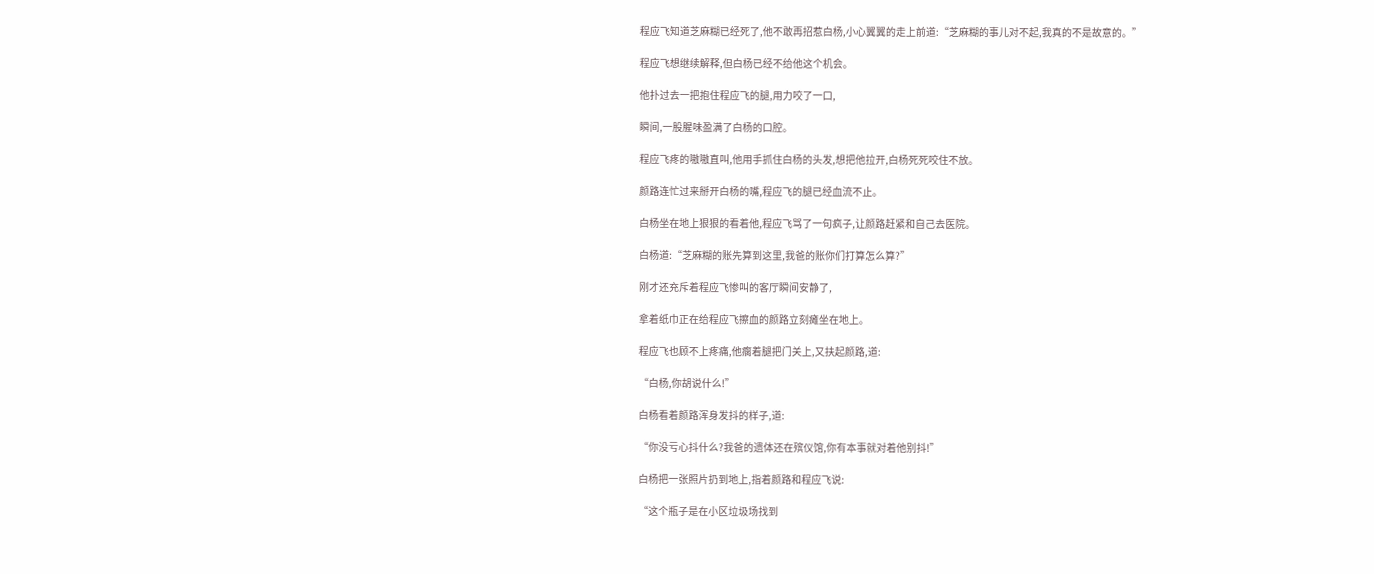程应飞知道芝麻糊已经死了,他不敢再招惹白杨,小心翼翼的走上前道:“芝麻糊的事儿对不起,我真的不是故意的。”

程应飞想继续解释,但白杨已经不给他这个机会。

他扑过去一把抱住程应飞的腿,用力咬了一口,

瞬间,一股腥味盈满了白杨的口腔。

程应飞疼的嗷嗷直叫,他用手抓住白杨的头发,想把他拉开,白杨死死咬住不放。

颜路连忙过来掰开白杨的嘴,程应飞的腿已经血流不止。

白杨坐在地上狠狠的看着他,程应飞骂了一句疯子,让颜路赶紧和自己去医院。

白杨道:“芝麻糊的账先算到这里,我爸的账你们打算怎么算?”

刚才还充斥着程应飞惨叫的客厅瞬间安静了,

拿着纸巾正在给程应飞擦血的颜路立刻瘫坐在地上。

程应飞也顾不上疼痛,他瘸着腿把门关上,又扶起颜路,道:

“白杨,你胡说什么!”

白杨看着颜路浑身发抖的样子,道:

“你没亏心抖什么?我爸的遗体还在殡仪馆,你有本事就对着他别抖!”

白杨把一张照片扔到地上,指着颜路和程应飞说:

“这个瓶子是在小区垃圾场找到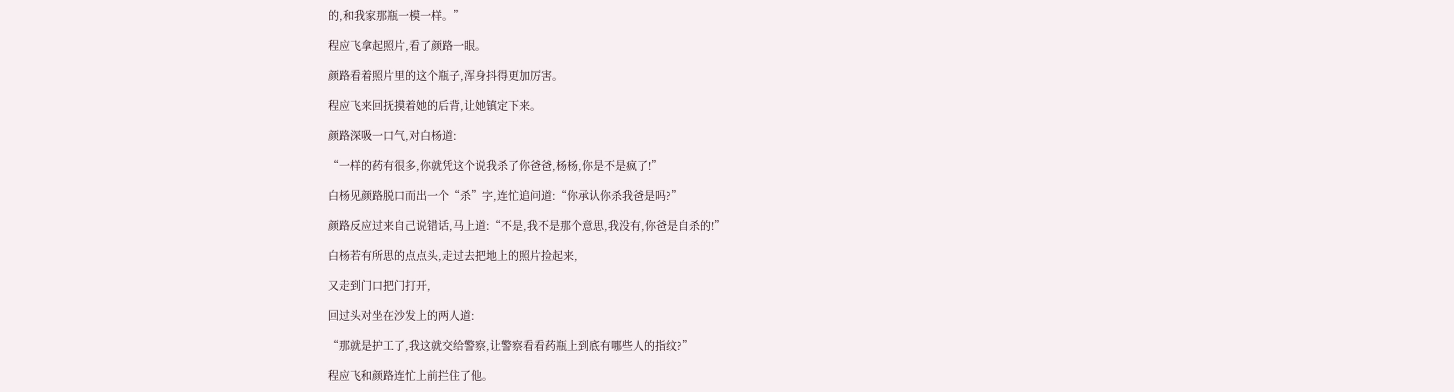的,和我家那瓶一模一样。”

程应飞拿起照片,看了颜路一眼。

颜路看着照片里的这个瓶子,浑身抖得更加厉害。

程应飞来回抚摸着她的后背,让她镇定下来。

颜路深吸一口气,对白杨道:

“一样的药有很多,你就凭这个说我杀了你爸爸,杨杨,你是不是疯了!”

白杨见颜路脱口而出一个“杀”字,连忙追问道:“你承认你杀我爸是吗?”

颜路反应过来自己说错话,马上道:“不是,我不是那个意思,我没有,你爸是自杀的!”

白杨若有所思的点点头,走过去把地上的照片捡起来,

又走到门口把门打开,

回过头对坐在沙发上的两人道:

“那就是护工了,我这就交给警察,让警察看看药瓶上到底有哪些人的指纹?”

程应飞和颜路连忙上前拦住了他。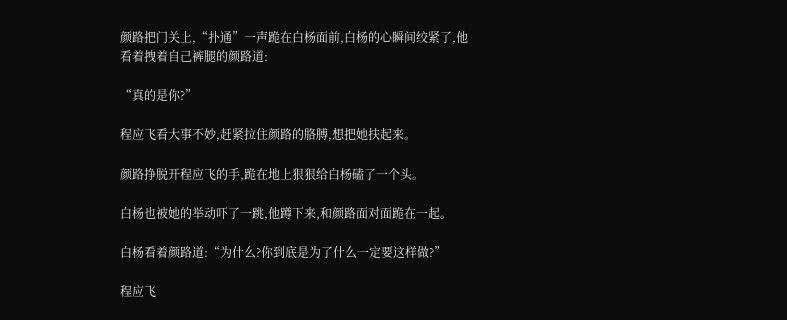颜路把门关上,“扑通”一声跪在白杨面前,白杨的心瞬间绞紧了,他看着拽着自己裤腿的颜路道:

“真的是你?”

程应飞看大事不妙,赶紧拉住颜路的胳膊,想把她扶起来。

颜路挣脱开程应飞的手,跪在地上狠狠给白杨磕了一个头。

白杨也被她的举动吓了一跳,他蹲下来,和颜路面对面跪在一起。

白杨看着颜路道:“为什么?你到底是为了什么一定要这样做?”

程应飞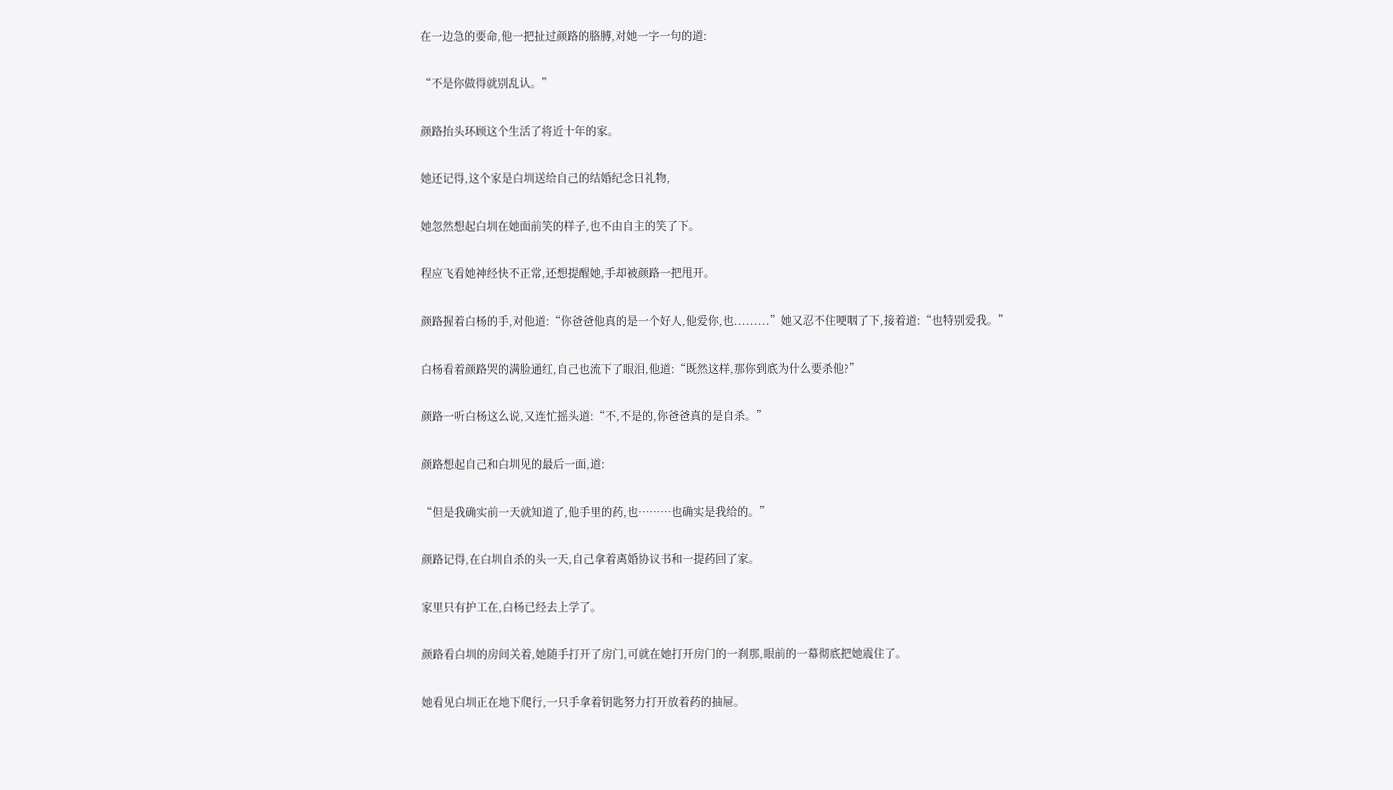在一边急的要命,他一把扯过颜路的胳膊,对她一字一句的道:

“不是你做得就别乱认。”

颜路抬头环顾这个生活了将近十年的家。

她还记得,这个家是白圳送给自己的结婚纪念日礼物,

她忽然想起白圳在她面前笑的样子,也不由自主的笑了下。

程应飞看她神经快不正常,还想提醒她,手却被颜路一把甩开。

颜路握着白杨的手,对他道:“你爸爸他真的是一个好人,他爱你,也.........”她又忍不住哽咽了下,接着道:“也特别爱我。”

白杨看着颜路哭的满脸通红,自己也流下了眼泪,他道:“既然这样,那你到底为什么要杀他?”

颜路一听白杨这么说,又连忙摇头道:“不,不是的,你爸爸真的是自杀。”

颜路想起自己和白圳见的最后一面,道:

“但是我确实前一天就知道了,他手里的药,也………也确实是我给的。”

颜路记得,在白圳自杀的头一天,自己拿着离婚协议书和一提药回了家。

家里只有护工在,白杨已经去上学了。

颜路看白圳的房间关着,她随手打开了房门,可就在她打开房门的一刹那,眼前的一幕彻底把她震住了。

她看见白圳正在地下爬行,一只手拿着钥匙努力打开放着药的抽屉。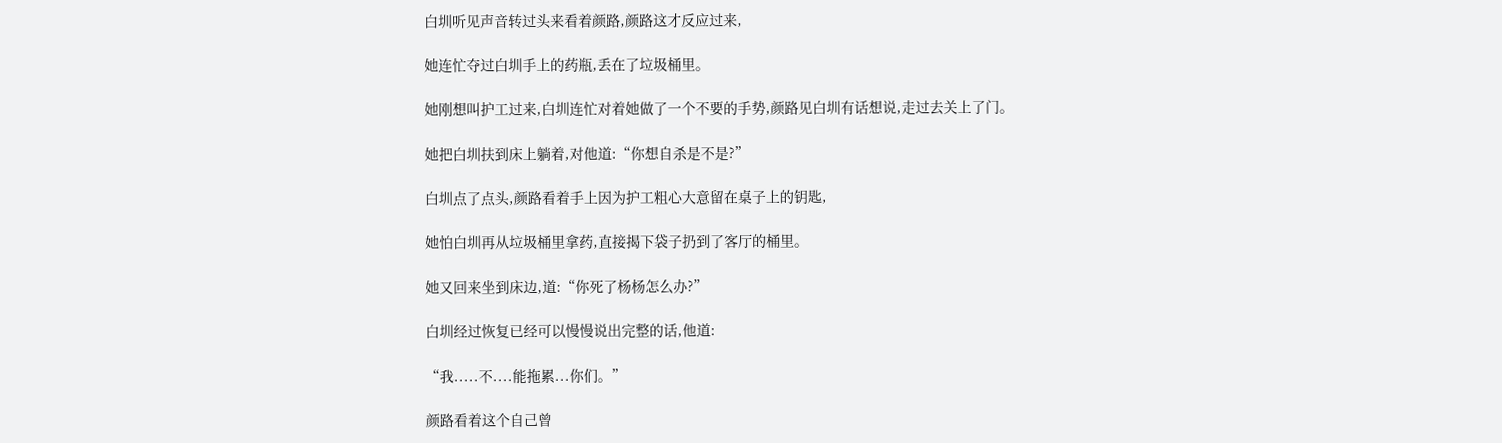白圳听见声音转过头来看着颜路,颜路这才反应过来,

她连忙夺过白圳手上的药瓶,丢在了垃圾桶里。

她刚想叫护工过来,白圳连忙对着她做了一个不要的手势,颜路见白圳有话想说,走过去关上了门。

她把白圳扶到床上躺着,对他道:“你想自杀是不是?”

白圳点了点头,颜路看着手上因为护工粗心大意留在桌子上的钥匙,

她怕白圳再从垃圾桶里拿药,直接揭下袋子扔到了客厅的桶里。

她又回来坐到床边,道:“你死了杨杨怎么办?”

白圳经过恢复已经可以慢慢说出完整的话,他道:

“我.....不....能拖累...你们。”

颜路看着这个自己曾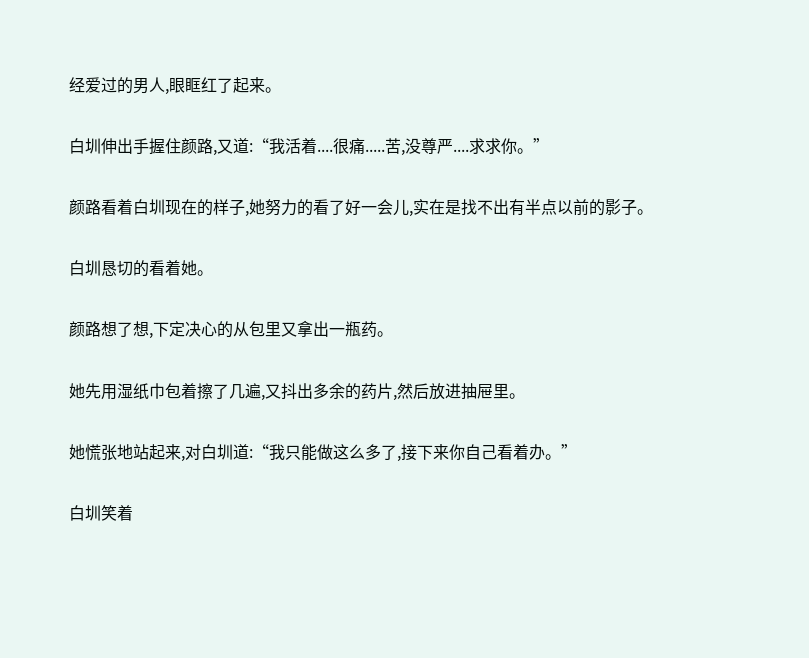经爱过的男人,眼眶红了起来。

白圳伸出手握住颜路,又道:“我活着....很痛.....苦,没尊严....求求你。”

颜路看着白圳现在的样子,她努力的看了好一会儿,实在是找不出有半点以前的影子。

白圳恳切的看着她。

颜路想了想,下定决心的从包里又拿出一瓶药。

她先用湿纸巾包着擦了几遍,又抖出多余的药片,然后放进抽屉里。

她慌张地站起来,对白圳道:“我只能做这么多了,接下来你自己看着办。”

白圳笑着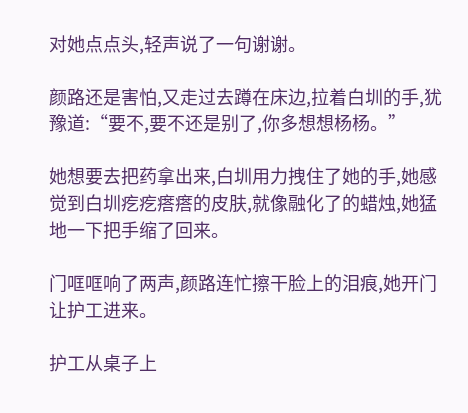对她点点头,轻声说了一句谢谢。

颜路还是害怕,又走过去蹲在床边,拉着白圳的手,犹豫道:“要不,要不还是别了,你多想想杨杨。”

她想要去把药拿出来,白圳用力拽住了她的手,她感觉到白圳疙疙瘩瘩的皮肤,就像融化了的蜡烛,她猛地一下把手缩了回来。

门哐哐响了两声,颜路连忙擦干脸上的泪痕,她开门让护工进来。

护工从桌子上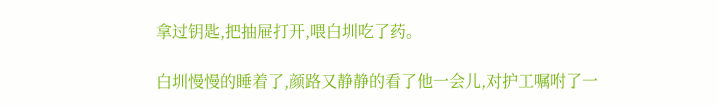拿过钥匙,把抽屉打开,喂白圳吃了药。

白圳慢慢的睡着了,颜路又静静的看了他一会儿,对护工嘱咐了一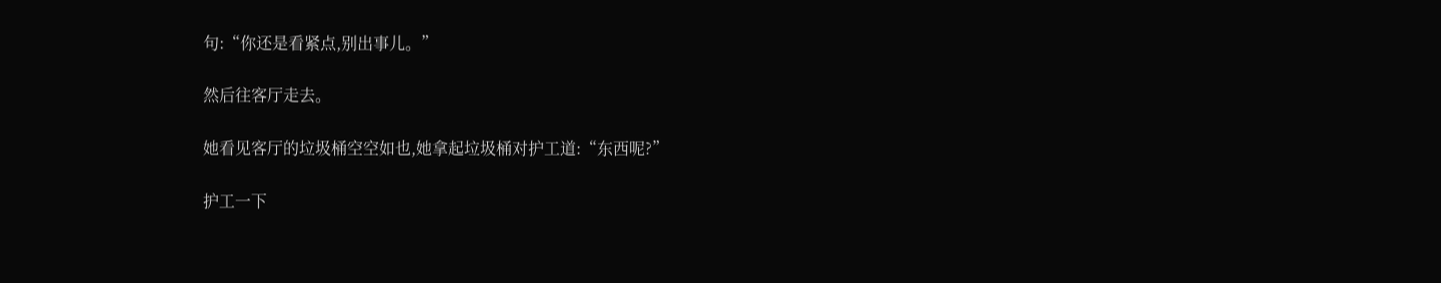句:“你还是看紧点,别出事儿。”

然后往客厅走去。

她看见客厅的垃圾桶空空如也,她拿起垃圾桶对护工道:“东西呢?”

护工一下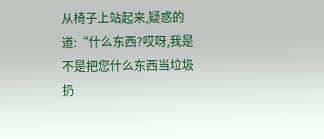从椅子上站起来,疑惑的道:“什么东西?哎呀,我是不是把您什么东西当垃圾扔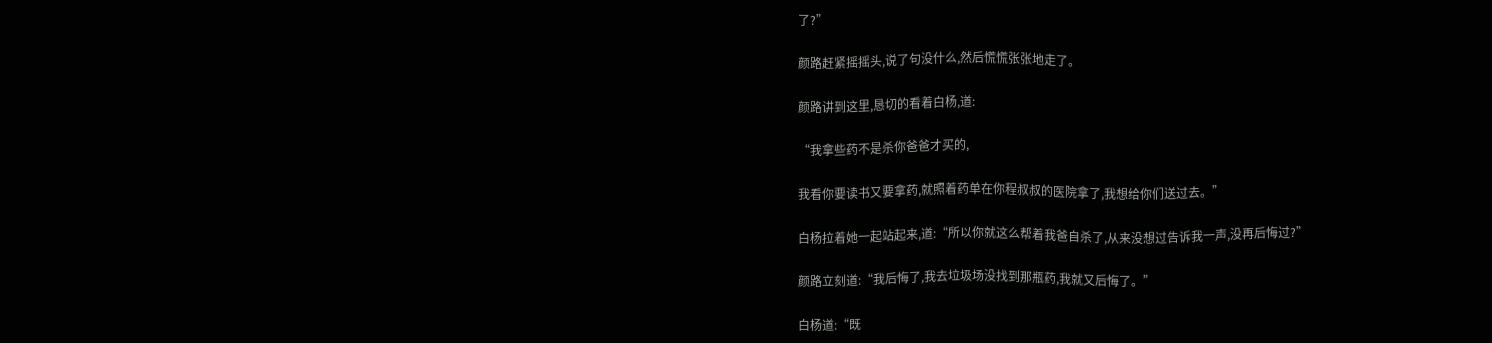了?”

颜路赶紧摇摇头,说了句没什么,然后慌慌张张地走了。

颜路讲到这里,恳切的看着白杨,道:

“我拿些药不是杀你爸爸才买的,

我看你要读书又要拿药,就照着药单在你程叔叔的医院拿了,我想给你们送过去。”

白杨拉着她一起站起来,道:“所以你就这么帮着我爸自杀了,从来没想过告诉我一声,没再后悔过?”

颜路立刻道:“我后悔了,我去垃圾场没找到那瓶药,我就又后悔了。”

白杨道:“既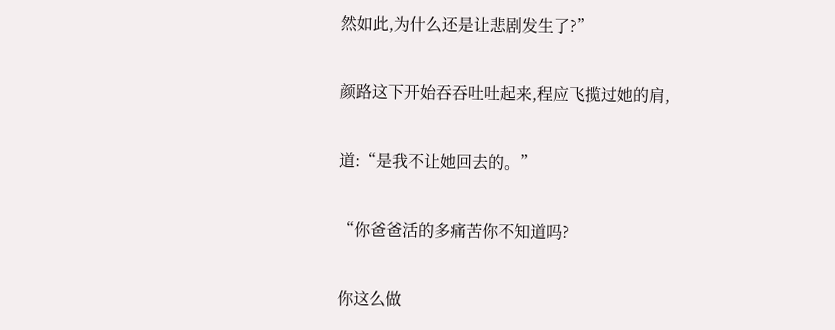然如此,为什么还是让悲剧发生了?”

颜路这下开始吞吞吐吐起来,程应飞揽过她的肩,

道:“是我不让她回去的。”

“你爸爸活的多痛苦你不知道吗?

你这么做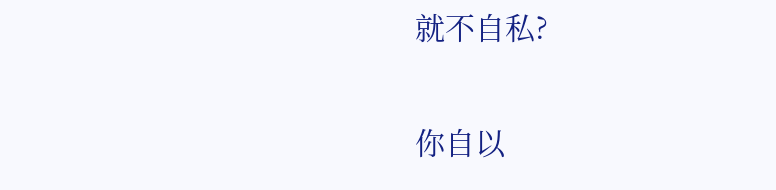就不自私?

你自以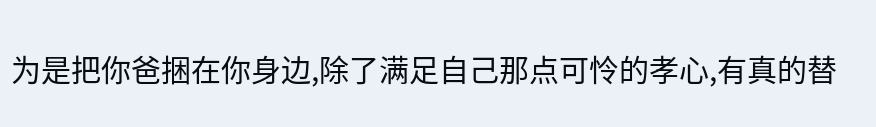为是把你爸捆在你身边,除了满足自己那点可怜的孝心,有真的替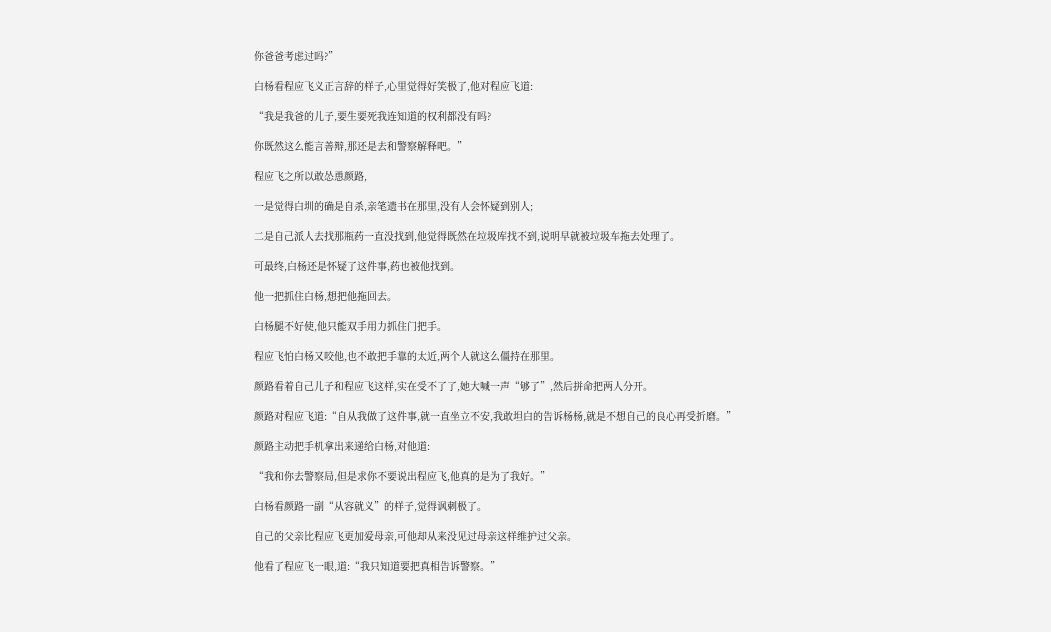你爸爸考虑过吗?”

白杨看程应飞义正言辞的样子,心里觉得好笑极了,他对程应飞道:

“我是我爸的儿子,要生要死我连知道的权利都没有吗?

你既然这么能言善辩,那还是去和警察解释吧。”

程应飞之所以敢怂恿颜路,

一是觉得白圳的确是自杀,亲笔遗书在那里,没有人会怀疑到别人;

二是自己派人去找那瓶药一直没找到,他觉得既然在垃圾库找不到,说明早就被垃圾车拖去处理了。

可最终,白杨还是怀疑了这件事,药也被他找到。

他一把抓住白杨,想把他拖回去。

白杨腿不好使,他只能双手用力抓住门把手。

程应飞怕白杨又咬他,也不敢把手靠的太近,两个人就这么僵持在那里。

颜路看着自己儿子和程应飞这样,实在受不了了,她大喊一声“够了”,然后拼命把两人分开。

颜路对程应飞道:“自从我做了这件事,就一直坐立不安,我敢坦白的告诉杨杨,就是不想自己的良心再受折磨。”

颜路主动把手机拿出来递给白杨,对他道:

“我和你去警察局,但是求你不要说出程应飞,他真的是为了我好。”

白杨看颜路一副“从容就义”的样子,觉得讽刺极了。

自己的父亲比程应飞更加爱母亲,可他却从来没见过母亲这样维护过父亲。

他看了程应飞一眼,道:“我只知道要把真相告诉警察。”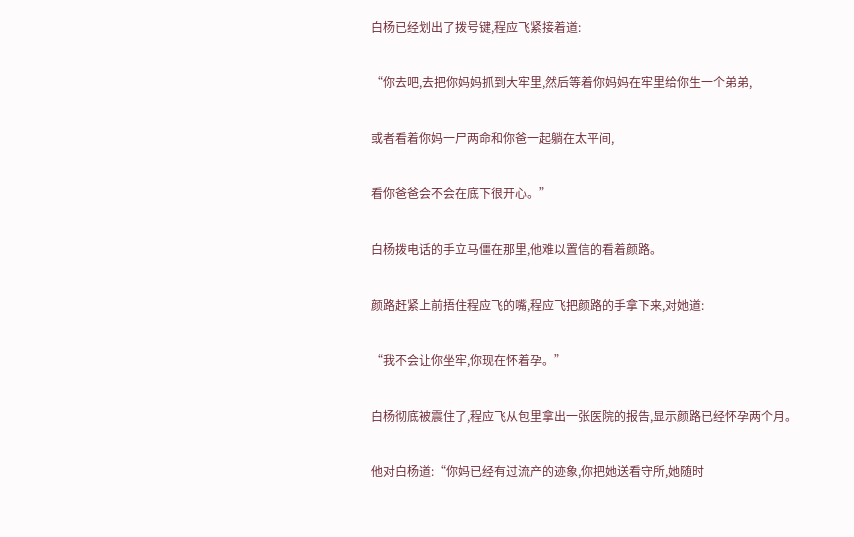白杨已经划出了拨号键,程应飞紧接着道:

“你去吧,去把你妈妈抓到大牢里,然后等着你妈妈在牢里给你生一个弟弟,

或者看着你妈一尸两命和你爸一起躺在太平间,

看你爸爸会不会在底下很开心。”

白杨拨电话的手立马僵在那里,他难以置信的看着颜路。

颜路赶紧上前捂住程应飞的嘴,程应飞把颜路的手拿下来,对她道:

“我不会让你坐牢,你现在怀着孕。”

白杨彻底被震住了,程应飞从包里拿出一张医院的报告,显示颜路已经怀孕两个月。

他对白杨道:“你妈已经有过流产的迹象,你把她送看守所,她随时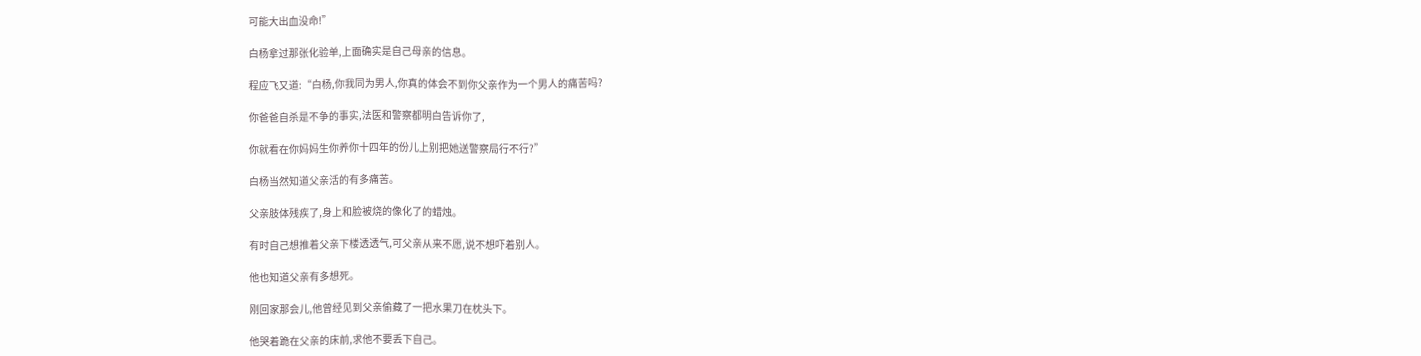可能大出血没命!”

白杨拿过那张化验单,上面确实是自己母亲的信息。

程应飞又道:“白杨,你我同为男人,你真的体会不到你父亲作为一个男人的痛苦吗?

你爸爸自杀是不争的事实,法医和警察都明白告诉你了,

你就看在你妈妈生你养你十四年的份儿上别把她送警察局行不行?”

白杨当然知道父亲活的有多痛苦。

父亲肢体残疾了,身上和脸被烧的像化了的蜡烛。

有时自己想推着父亲下楼透透气,可父亲从来不愿,说不想吓着别人。

他也知道父亲有多想死。

刚回家那会儿,他曾经见到父亲偷藏了一把水果刀在枕头下。

他哭着跪在父亲的床前,求他不要丢下自己。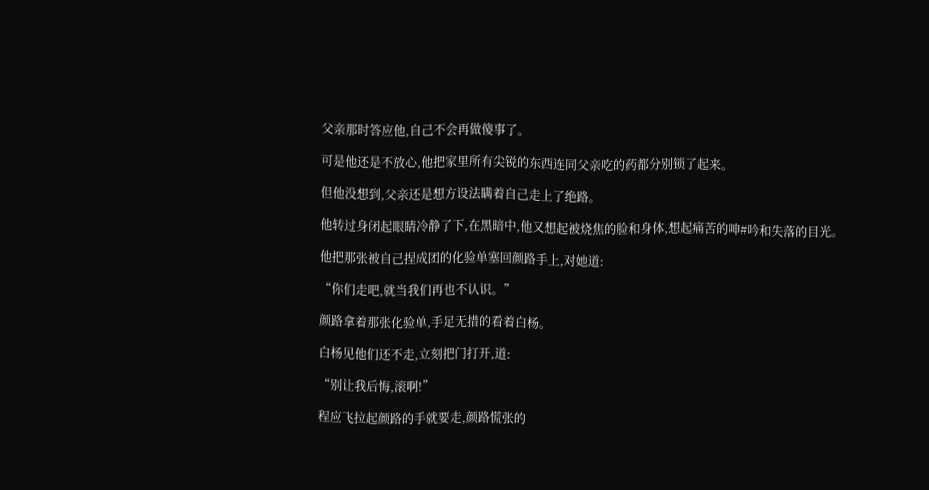父亲那时答应他,自己不会再做傻事了。

可是他还是不放心,他把家里所有尖锐的东西连同父亲吃的药都分别锁了起来。

但他没想到,父亲还是想方设法瞒着自己走上了绝路。

他转过身闭起眼睛冷静了下,在黑暗中,他又想起被烧焦的脸和身体,想起痛苦的呻#吟和失落的目光。

他把那张被自己捏成团的化验单塞回颜路手上,对她道:

“你们走吧,就当我们再也不认识。”

颜路拿着那张化验单,手足无措的看着白杨。

白杨见他们还不走,立刻把门打开,道:

“别让我后悔,滚啊!”

程应飞拉起颜路的手就要走,颜路慌张的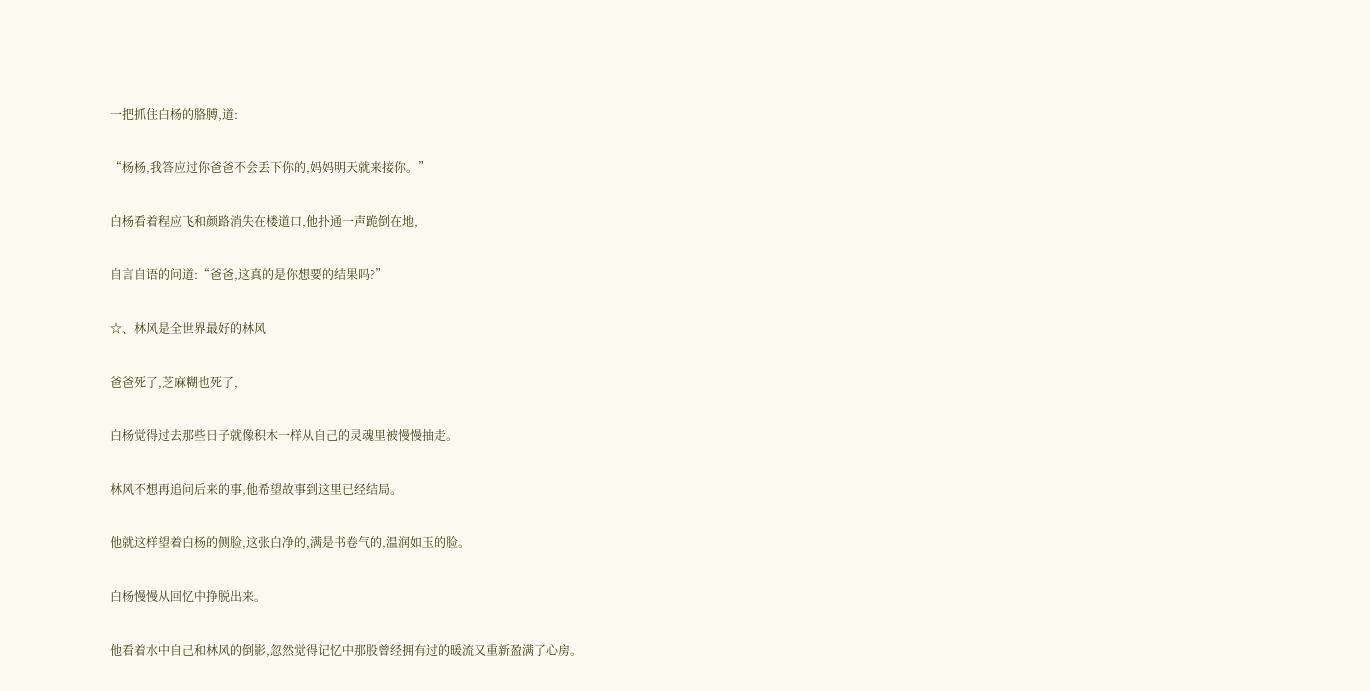一把抓住白杨的胳膊,道:

“杨杨,我答应过你爸爸不会丢下你的,妈妈明天就来接你。”

白杨看着程应飞和颜路消失在楼道口,他扑通一声跪倒在地,

自言自语的问道:“爸爸,这真的是你想要的结果吗?”

☆、林风是全世界最好的林风

爸爸死了,芝麻糊也死了,

白杨觉得过去那些日子就像积木一样从自己的灵魂里被慢慢抽走。

林风不想再追问后来的事,他希望故事到这里已经结局。

他就这样望着白杨的侧脸,这张白净的,满是书卷气的,温润如玉的脸。

白杨慢慢从回忆中挣脱出来。

他看着水中自己和林风的倒影,忽然觉得记忆中那股曾经拥有过的暖流又重新盈满了心房。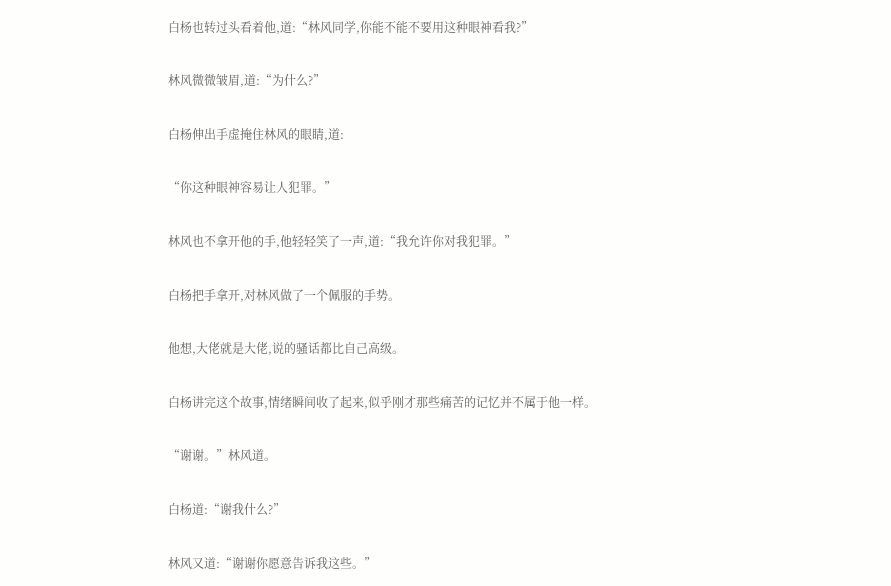白杨也转过头看着他,道:“林风同学,你能不能不要用这种眼神看我?”

林风微微皱眉,道:“为什么?”

白杨伸出手虚掩住林风的眼睛,道:

“你这种眼神容易让人犯罪。”

林风也不拿开他的手,他轻轻笑了一声,道:“我允许你对我犯罪。”

白杨把手拿开,对林风做了一个佩服的手势。

他想,大佬就是大佬,说的骚话都比自己高级。

白杨讲完这个故事,情绪瞬间收了起来,似乎刚才那些痛苦的记忆并不属于他一样。

“谢谢。”林风道。

白杨道:“谢我什么?”

林风又道:“谢谢你愿意告诉我这些。”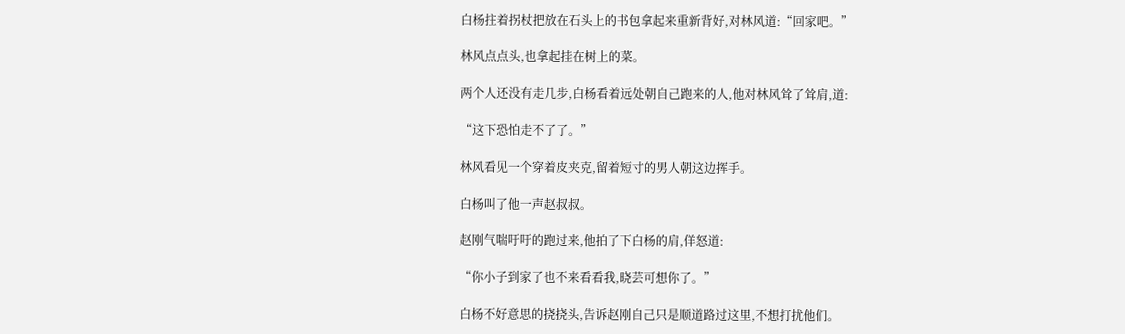白杨拄着拐杖把放在石头上的书包拿起来重新背好,对林风道:“回家吧。”

林风点点头,也拿起挂在树上的菜。

两个人还没有走几步,白杨看着远处朝自己跑来的人,他对林风耸了耸肩,道:

“这下恐怕走不了了。”

林风看见一个穿着皮夹克,留着短寸的男人朝这边挥手。

白杨叫了他一声赵叔叔。

赵刚气喘吁吁的跑过来,他拍了下白杨的肩,佯怒道:

“你小子到家了也不来看看我,晓芸可想你了。”

白杨不好意思的挠挠头,告诉赵刚自己只是顺道路过这里,不想打扰他们。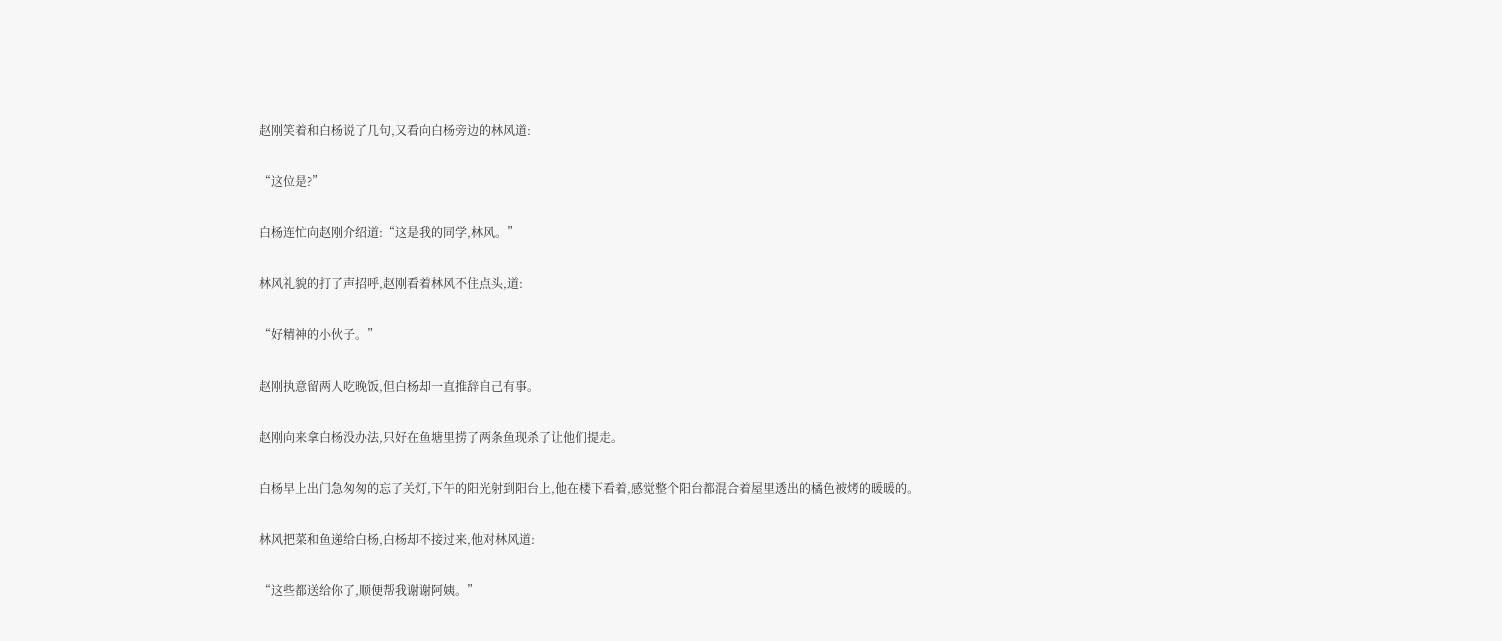赵刚笑着和白杨说了几句,又看向白杨旁边的林风道:

“这位是?”

白杨连忙向赵刚介绍道:“这是我的同学,林风。”

林风礼貌的打了声招呼,赵刚看着林风不住点头,道:

“好精神的小伙子。”

赵刚执意留两人吃晚饭,但白杨却一直推辞自己有事。

赵刚向来拿白杨没办法,只好在鱼塘里捞了两条鱼现杀了让他们提走。

白杨早上出门急匆匆的忘了关灯,下午的阳光射到阳台上,他在楼下看着,感觉整个阳台都混合着屋里透出的橘色被烤的暖暖的。

林风把菜和鱼递给白杨,白杨却不接过来,他对林风道:

“这些都送给你了,顺便帮我谢谢阿姨。”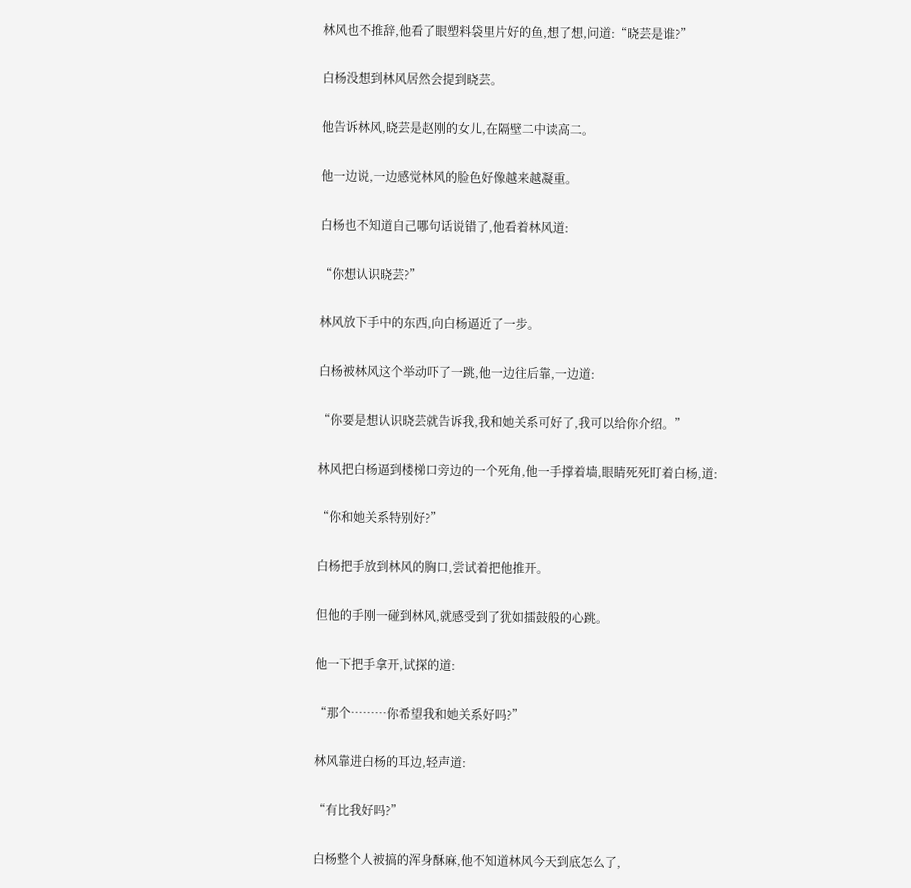林风也不推辞,他看了眼塑料袋里片好的鱼,想了想,问道:“晓芸是谁?”

白杨没想到林风居然会提到晓芸。

他告诉林风,晓芸是赵刚的女儿,在隔壁二中读高二。

他一边说,一边感觉林风的脸色好像越来越凝重。

白杨也不知道自己哪句话说错了,他看着林风道:

“你想认识晓芸?”

林风放下手中的东西,向白杨逼近了一步。

白杨被林风这个举动吓了一跳,他一边往后靠,一边道:

“你要是想认识晓芸就告诉我,我和她关系可好了,我可以给你介绍。”

林风把白杨逼到楼梯口旁边的一个死角,他一手撑着墙,眼睛死死盯着白杨,道:

“你和她关系特别好?”

白杨把手放到林风的胸口,尝试着把他推开。

但他的手刚一碰到林风,就感受到了犹如擂鼓般的心跳。

他一下把手拿开,试探的道:

“那个………你希望我和她关系好吗?”

林风靠进白杨的耳边,轻声道:

“有比我好吗?”

白杨整个人被搞的浑身酥麻,他不知道林风今天到底怎么了,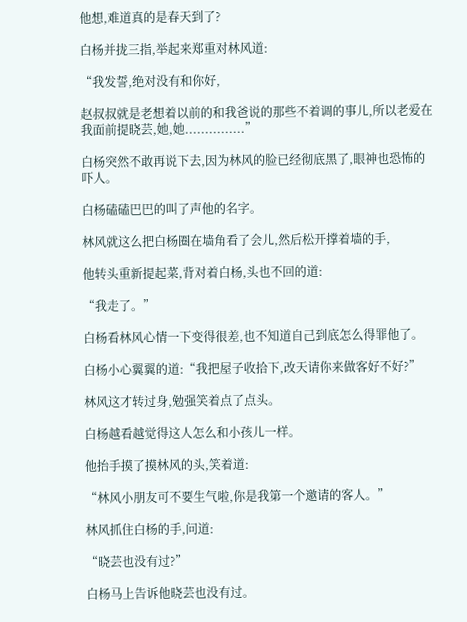他想,难道真的是春天到了?

白杨并拢三指,举起来郑重对林风道:

“我发誓,绝对没有和你好,

赵叔叔就是老想着以前的和我爸说的那些不着调的事儿,所以老爱在我面前提晓芸,她,她...............”

白杨突然不敢再说下去,因为林风的脸已经彻底黑了,眼神也恐怖的吓人。

白杨磕磕巴巴的叫了声他的名字。

林风就这么把白杨圈在墙角看了会儿,然后松开撑着墙的手,

他转头重新提起菜,背对着白杨,头也不回的道:

“我走了。”

白杨看林风心情一下变得很差,也不知道自己到底怎么得罪他了。

白杨小心翼翼的道:“我把屋子收拾下,改天请你来做客好不好?”

林风这才转过身,勉强笑着点了点头。

白杨越看越觉得这人怎么和小孩儿一样。

他抬手摸了摸林风的头,笑着道:

“林风小朋友可不要生气啦,你是我第一个邀请的客人。”

林风抓住白杨的手,问道:

“晓芸也没有过?”

白杨马上告诉他晓芸也没有过。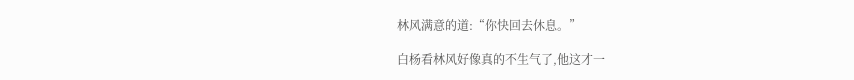林风满意的道:“你快回去休息。”

白杨看林风好像真的不生气了,他这才一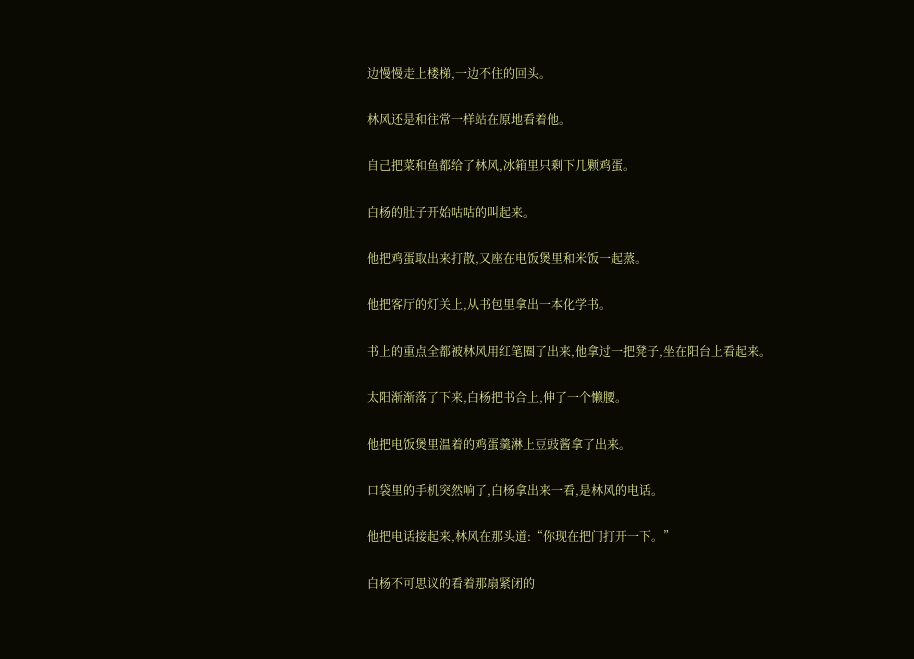边慢慢走上楼梯,一边不住的回头。

林风还是和往常一样站在原地看着他。

自己把菜和鱼都给了林风,冰箱里只剩下几颗鸡蛋。

白杨的肚子开始咕咕的叫起来。

他把鸡蛋取出来打散,又座在电饭煲里和米饭一起蒸。

他把客厅的灯关上,从书包里拿出一本化学书。

书上的重点全都被林风用红笔圈了出来,他拿过一把凳子,坐在阳台上看起来。

太阳渐渐落了下来,白杨把书合上,伸了一个懒腰。

他把电饭煲里温着的鸡蛋羹淋上豆豉酱拿了出来。

口袋里的手机突然响了,白杨拿出来一看,是林风的电话。

他把电话接起来,林风在那头道:“你现在把门打开一下。”

白杨不可思议的看着那扇紧闭的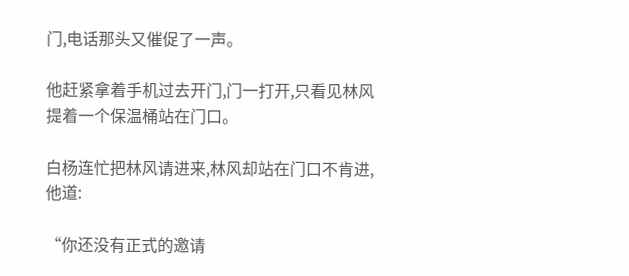门,电话那头又催促了一声。

他赶紧拿着手机过去开门,门一打开,只看见林风提着一个保温桶站在门口。

白杨连忙把林风请进来,林风却站在门口不肯进,他道:

“你还没有正式的邀请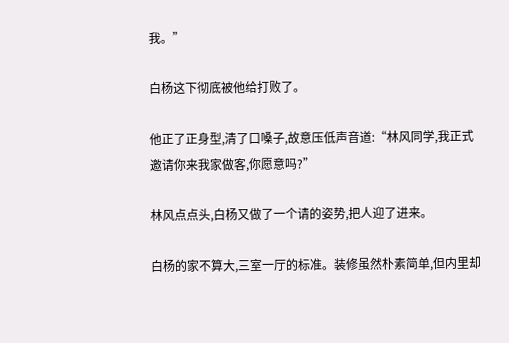我。”

白杨这下彻底被他给打败了。

他正了正身型,清了口嗓子,故意压低声音道:“林风同学,我正式邀请你来我家做客,你愿意吗?”

林风点点头,白杨又做了一个请的姿势,把人迎了进来。

白杨的家不算大,三室一厅的标准。装修虽然朴素简单,但内里却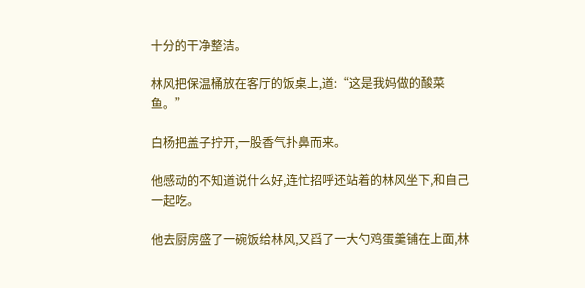十分的干净整洁。

林风把保温桶放在客厅的饭桌上,道:“这是我妈做的酸菜鱼。”

白杨把盖子拧开,一股香气扑鼻而来。

他感动的不知道说什么好,连忙招呼还站着的林风坐下,和自己一起吃。

他去厨房盛了一碗饭给林风,又舀了一大勺鸡蛋羹铺在上面,林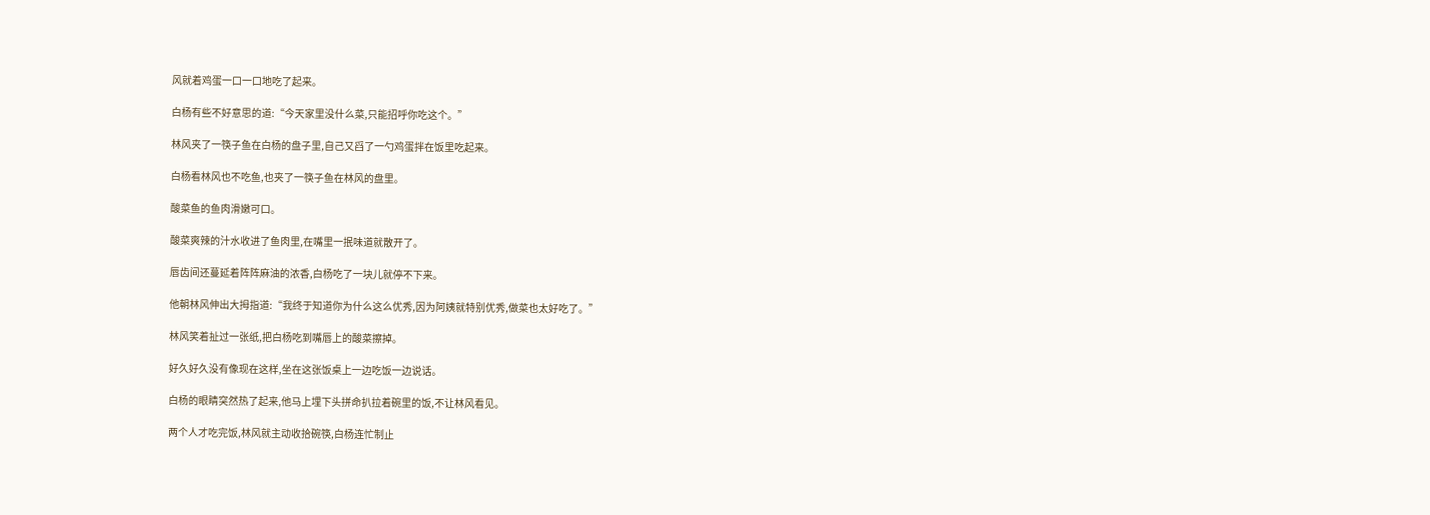风就着鸡蛋一口一口地吃了起来。

白杨有些不好意思的道:“今天家里没什么菜,只能招呼你吃这个。”

林风夹了一筷子鱼在白杨的盘子里,自己又舀了一勺鸡蛋拌在饭里吃起来。

白杨看林风也不吃鱼,也夹了一筷子鱼在林风的盘里。

酸菜鱼的鱼肉滑嫩可口。

酸菜爽辣的汁水收进了鱼肉里,在嘴里一抿味道就散开了。

唇齿间还蔓延着阵阵麻油的浓香,白杨吃了一块儿就停不下来。

他朝林风伸出大拇指道:“我终于知道你为什么这么优秀,因为阿姨就特别优秀,做菜也太好吃了。”

林风笑着扯过一张纸,把白杨吃到嘴唇上的酸菜擦掉。

好久好久没有像现在这样,坐在这张饭桌上一边吃饭一边说话。

白杨的眼睛突然热了起来,他马上埋下头拼命扒拉着碗里的饭,不让林风看见。

两个人才吃完饭,林风就主动收拾碗筷,白杨连忙制止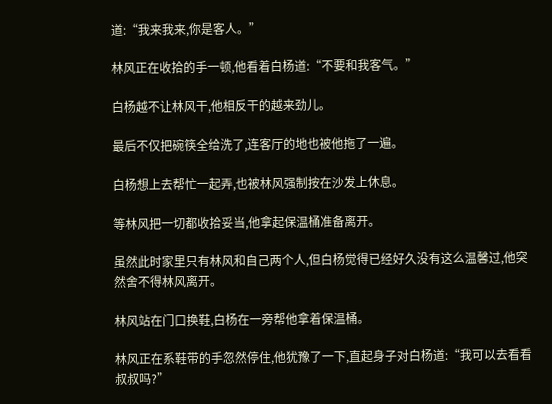道:“我来我来,你是客人。”

林风正在收拾的手一顿,他看着白杨道:“不要和我客气。”

白杨越不让林风干,他相反干的越来劲儿。

最后不仅把碗筷全给洗了,连客厅的地也被他拖了一遍。

白杨想上去帮忙一起弄,也被林风强制按在沙发上休息。

等林风把一切都收拾妥当,他拿起保温桶准备离开。

虽然此时家里只有林风和自己两个人,但白杨觉得已经好久没有这么温馨过,他突然舍不得林风离开。

林风站在门口换鞋,白杨在一旁帮他拿着保温桶。

林风正在系鞋带的手忽然停住,他犹豫了一下,直起身子对白杨道:“我可以去看看叔叔吗?”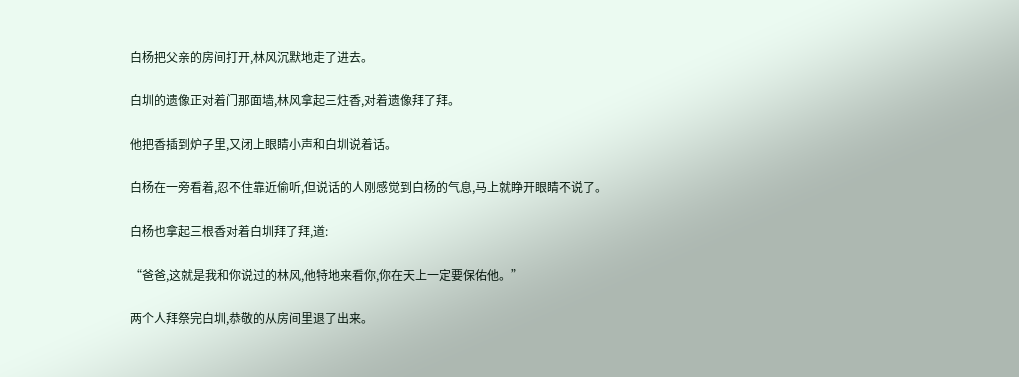白杨把父亲的房间打开,林风沉默地走了进去。

白圳的遗像正对着门那面墙,林风拿起三炷香,对着遗像拜了拜。

他把香插到炉子里,又闭上眼睛小声和白圳说着话。

白杨在一旁看着,忍不住靠近偷听,但说话的人刚感觉到白杨的气息,马上就睁开眼睛不说了。

白杨也拿起三根香对着白圳拜了拜,道:

“爸爸,这就是我和你说过的林风,他特地来看你,你在天上一定要保佑他。”

两个人拜祭完白圳,恭敬的从房间里退了出来。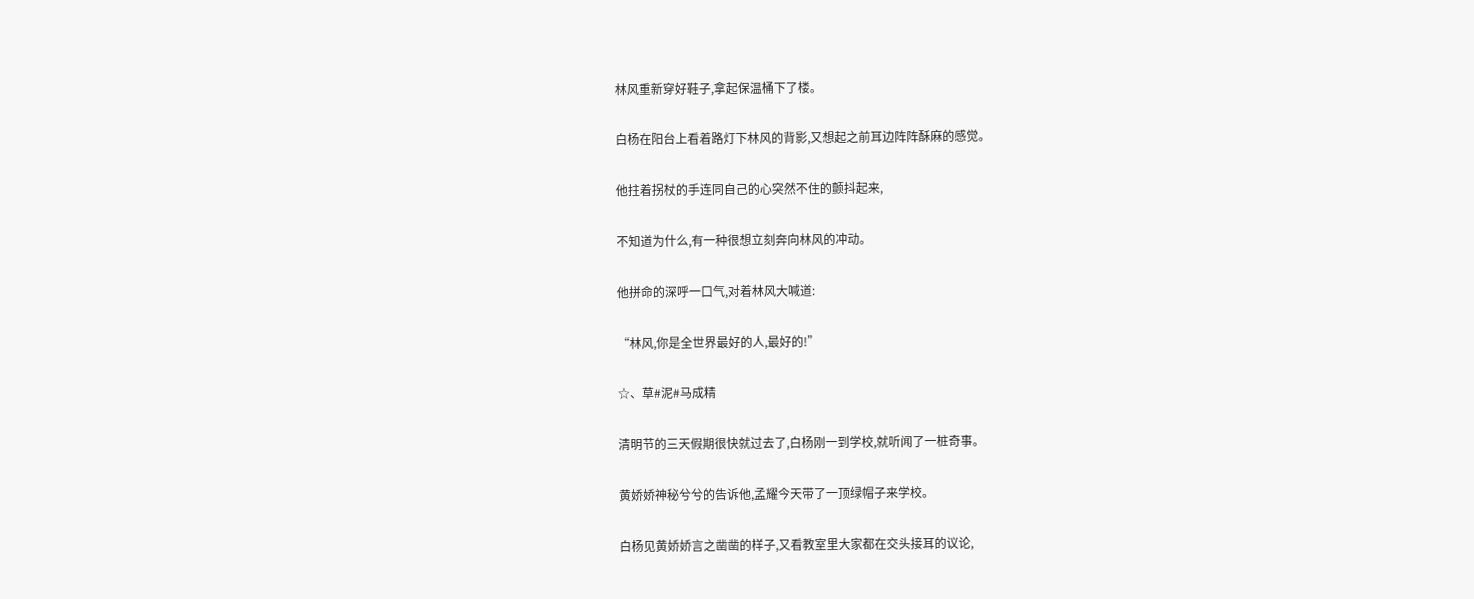林风重新穿好鞋子,拿起保温桶下了楼。

白杨在阳台上看着路灯下林风的背影,又想起之前耳边阵阵酥麻的感觉。

他拄着拐杖的手连同自己的心突然不住的颤抖起来,

不知道为什么,有一种很想立刻奔向林风的冲动。

他拼命的深呼一口气,对着林风大喊道:

“林风,你是全世界最好的人,最好的!”

☆、草#泥#马成精

清明节的三天假期很快就过去了,白杨刚一到学校,就听闻了一桩奇事。

黄娇娇神秘兮兮的告诉他,孟耀今天带了一顶绿帽子来学校。

白杨见黄娇娇言之凿凿的样子,又看教室里大家都在交头接耳的议论,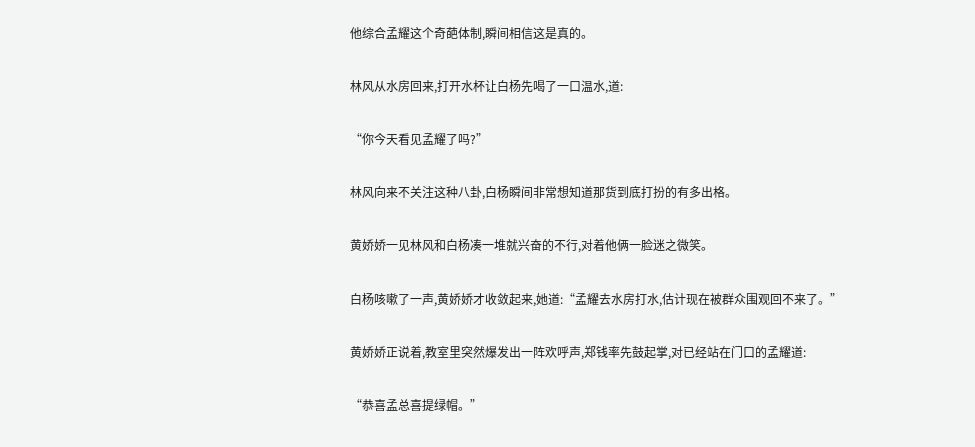他综合孟耀这个奇葩体制,瞬间相信这是真的。

林风从水房回来,打开水杯让白杨先喝了一口温水,道:

“你今天看见孟耀了吗?”

林风向来不关注这种八卦,白杨瞬间非常想知道那货到底打扮的有多出格。

黄娇娇一见林风和白杨凑一堆就兴奋的不行,对着他俩一脸迷之微笑。

白杨咳嗽了一声,黄娇娇才收敛起来,她道:“孟耀去水房打水,估计现在被群众围观回不来了。”

黄娇娇正说着,教室里突然爆发出一阵欢呼声,郑钱率先鼓起掌,对已经站在门口的孟耀道:

“恭喜孟总喜提绿帽。”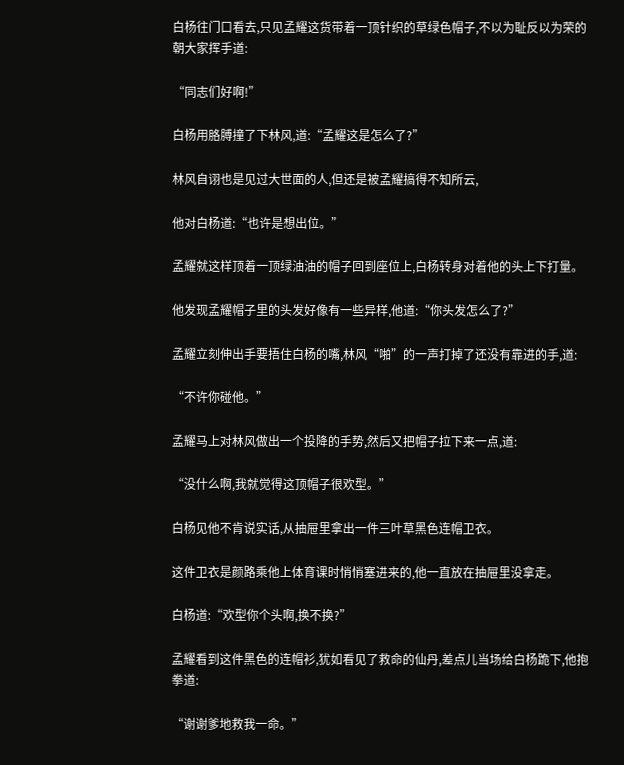白杨往门口看去,只见孟耀这货带着一顶针织的草绿色帽子,不以为耻反以为荣的朝大家挥手道:

“同志们好啊!”

白杨用胳膊撞了下林风,道:“孟耀这是怎么了?”

林风自诩也是见过大世面的人,但还是被孟耀搞得不知所云,

他对白杨道:“也许是想出位。”

孟耀就这样顶着一顶绿油油的帽子回到座位上,白杨转身对着他的头上下打量。

他发现孟耀帽子里的头发好像有一些异样,他道:“你头发怎么了?”

孟耀立刻伸出手要捂住白杨的嘴,林风“啪”的一声打掉了还没有靠进的手,道:

“不许你碰他。”

孟耀马上对林风做出一个投降的手势,然后又把帽子拉下来一点,道:

“没什么啊,我就觉得这顶帽子很欢型。”

白杨见他不肯说实话,从抽屉里拿出一件三叶草黑色连帽卫衣。

这件卫衣是颜路乘他上体育课时悄悄塞进来的,他一直放在抽屉里没拿走。

白杨道:“欢型你个头啊,换不换?”

孟耀看到这件黑色的连帽衫,犹如看见了救命的仙丹,差点儿当场给白杨跪下,他抱拳道:

“谢谢爹地救我一命。”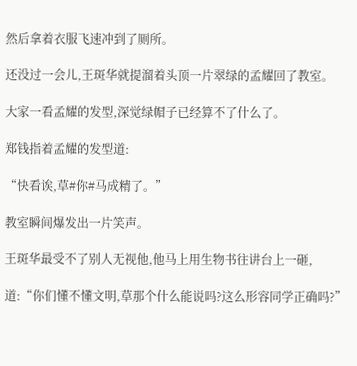然后拿着衣服飞速冲到了厕所。

还没过一会儿,王斑华就提溜着头顶一片翠绿的孟耀回了教室。

大家一看孟耀的发型,深觉绿帽子已经算不了什么了。

郑钱指着孟耀的发型道:

“快看诶,草#你#马成精了。”

教室瞬间爆发出一片笑声。

王斑华最受不了别人无视他,他马上用生物书往讲台上一砸,

道:“你们懂不懂文明,草那个什么能说吗?这么形容同学正确吗?”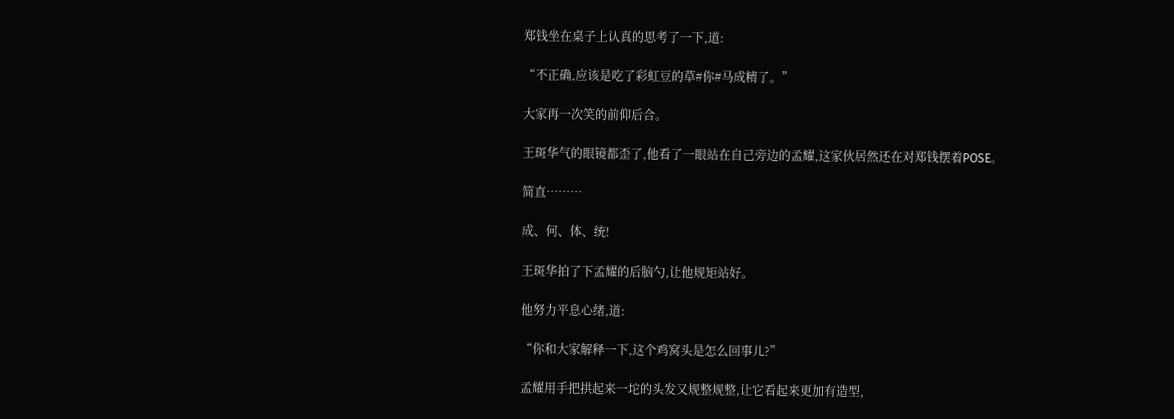郑钱坐在桌子上认真的思考了一下,道:

“不正确,应该是吃了彩虹豆的草#你#马成精了。”

大家再一次笑的前仰后合。

王斑华气的眼镜都歪了,他看了一眼站在自己旁边的孟耀,这家伙居然还在对郑钱摆着POSE。

简直………

成、何、体、统!

王斑华拍了下孟耀的后脑勺,让他规矩站好。

他努力平息心绪,道:

“你和大家解释一下,这个鸡窝头是怎么回事儿?”

孟耀用手把拱起来一坨的头发又规整规整,让它看起来更加有造型,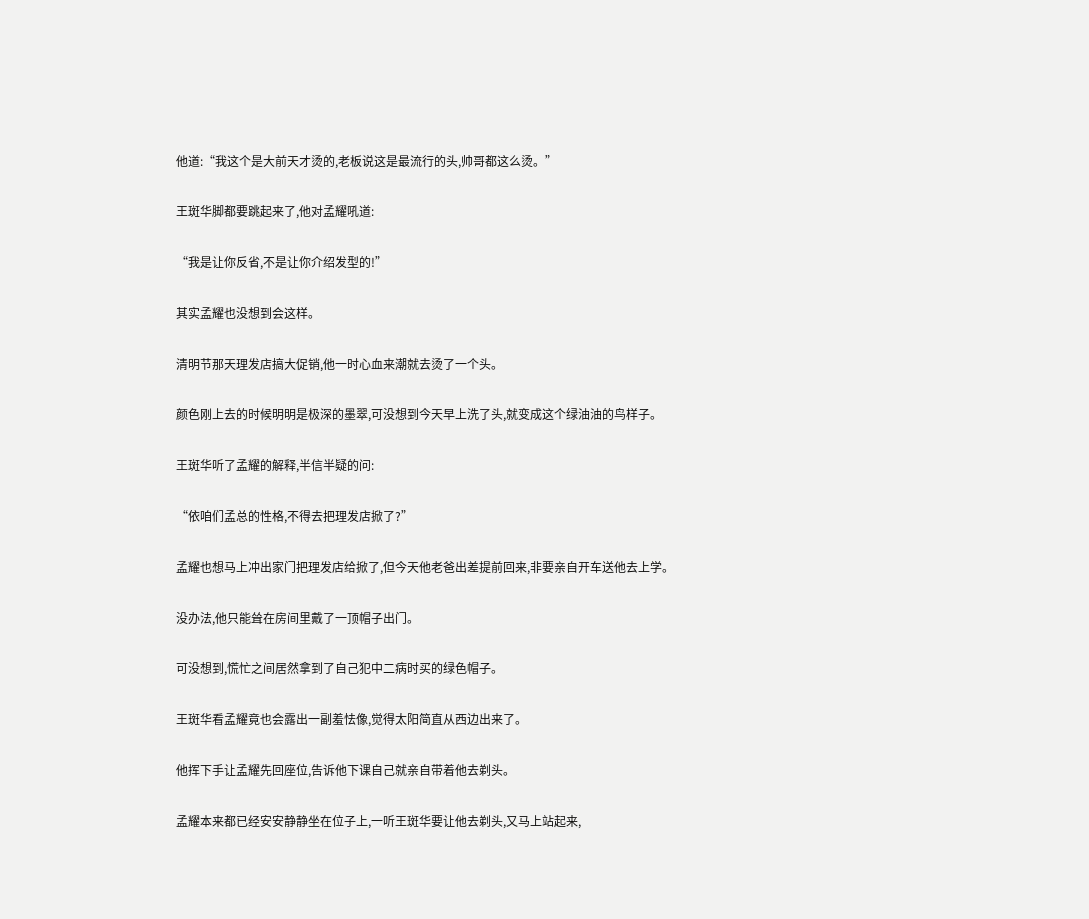他道:“我这个是大前天才烫的,老板说这是最流行的头,帅哥都这么烫。”

王斑华脚都要跳起来了,他对孟耀吼道:

“我是让你反省,不是让你介绍发型的!”

其实孟耀也没想到会这样。

清明节那天理发店搞大促销,他一时心血来潮就去烫了一个头。

颜色刚上去的时候明明是极深的墨翠,可没想到今天早上洗了头,就变成这个绿油油的鸟样子。

王斑华听了孟耀的解释,半信半疑的问:

“依咱们孟总的性格,不得去把理发店掀了?”

孟耀也想马上冲出家门把理发店给掀了,但今天他老爸出差提前回来,非要亲自开车送他去上学。

没办法,他只能耸在房间里戴了一顶帽子出门。

可没想到,慌忙之间居然拿到了自己犯中二病时买的绿色帽子。

王斑华看孟耀竟也会露出一副羞怯像,觉得太阳简直从西边出来了。

他挥下手让孟耀先回座位,告诉他下课自己就亲自带着他去剃头。

孟耀本来都已经安安静静坐在位子上,一听王斑华要让他去剃头,又马上站起来,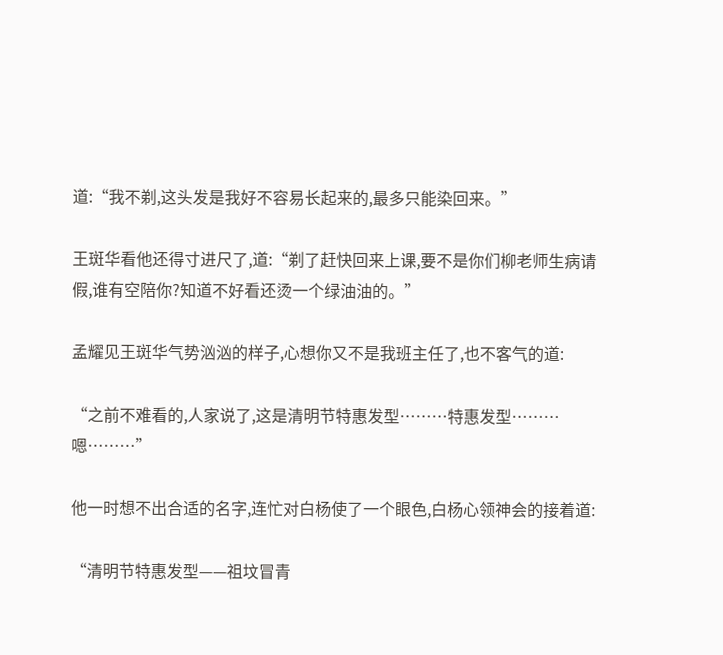道:“我不剃,这头发是我好不容易长起来的,最多只能染回来。”

王斑华看他还得寸进尺了,道:“剃了赶快回来上课,要不是你们柳老师生病请假,谁有空陪你?知道不好看还烫一个绿油油的。”

孟耀见王斑华气势汹汹的样子,心想你又不是我班主任了,也不客气的道:

“之前不难看的,人家说了,这是清明节特惠发型………特惠发型………嗯………”

他一时想不出合适的名字,连忙对白杨使了一个眼色,白杨心领神会的接着道:

“清明节特惠发型——祖坟冒青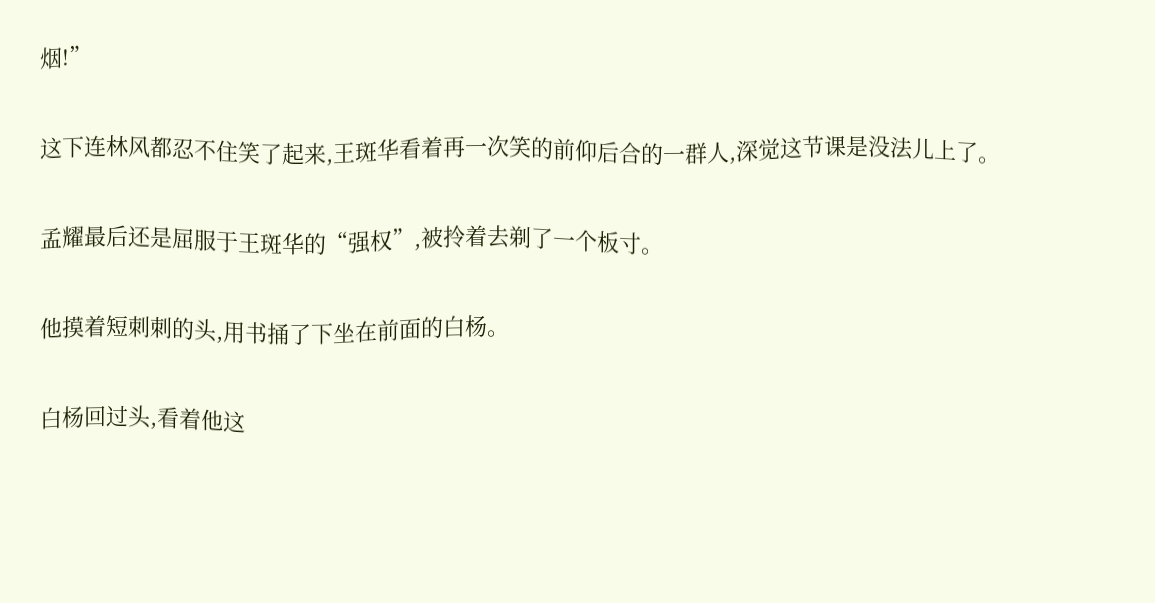烟!”

这下连林风都忍不住笑了起来,王斑华看着再一次笑的前仰后合的一群人,深觉这节课是没法儿上了。

孟耀最后还是屈服于王斑华的“强权”,被拎着去剃了一个板寸。

他摸着短刺刺的头,用书捅了下坐在前面的白杨。

白杨回过头,看着他这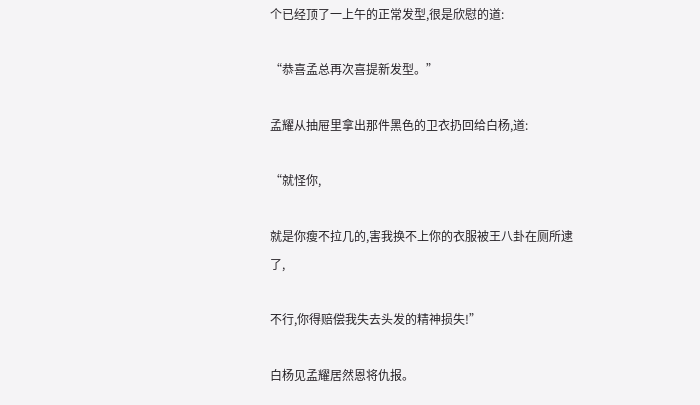个已经顶了一上午的正常发型,很是欣慰的道:

“恭喜孟总再次喜提新发型。”

孟耀从抽屉里拿出那件黑色的卫衣扔回给白杨,道:

“就怪你,

就是你瘦不拉几的,害我换不上你的衣服被王八卦在厕所逮了,

不行,你得赔偿我失去头发的精神损失!”

白杨见孟耀居然恩将仇报。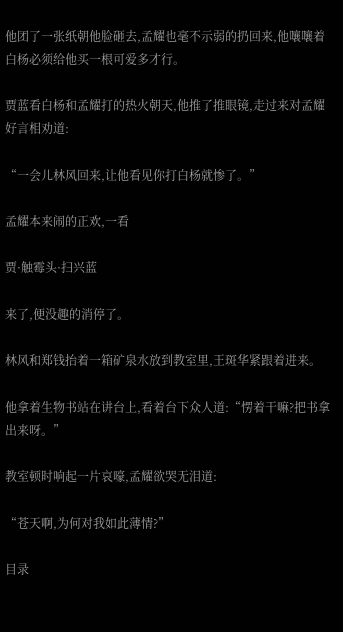他团了一张纸朝他脸砸去,孟耀也毫不示弱的扔回来,他嚷嚷着白杨必须给他买一根可爱多才行。

贾蓝看白杨和孟耀打的热火朝天,他推了推眼镜,走过来对孟耀好言相劝道:

“一会儿林风回来,让他看见你打白杨就惨了。”

孟耀本来闹的正欢,一看

贾·触霉头·扫兴蓝

来了,便没趣的消停了。

林风和郑钱抬着一箱矿泉水放到教室里,王斑华紧跟着进来。

他拿着生物书站在讲台上,看着台下众人道:“愣着干嘛?把书拿出来呀。”

教室顿时响起一片哀嚎,孟耀欲哭无泪道:

“苍天啊,为何对我如此薄情?”

目录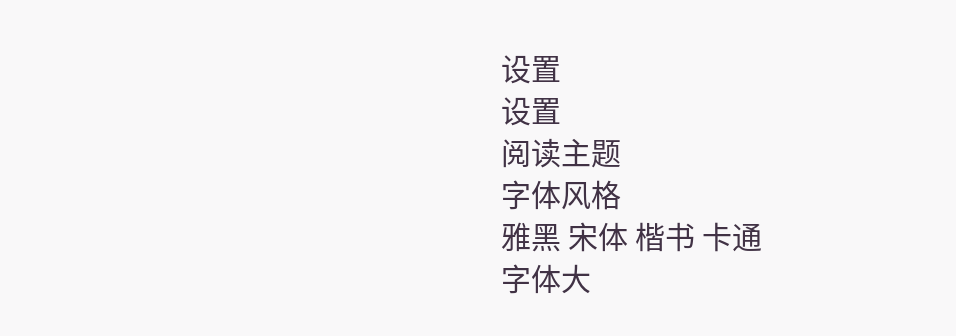设置
设置
阅读主题
字体风格
雅黑 宋体 楷书 卡通
字体大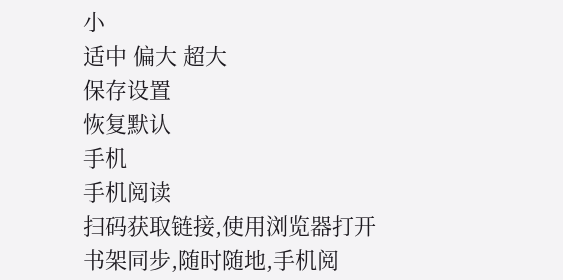小
适中 偏大 超大
保存设置
恢复默认
手机
手机阅读
扫码获取链接,使用浏览器打开
书架同步,随时随地,手机阅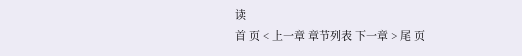读
首 页 < 上一章 章节列表 下一章 > 尾 页